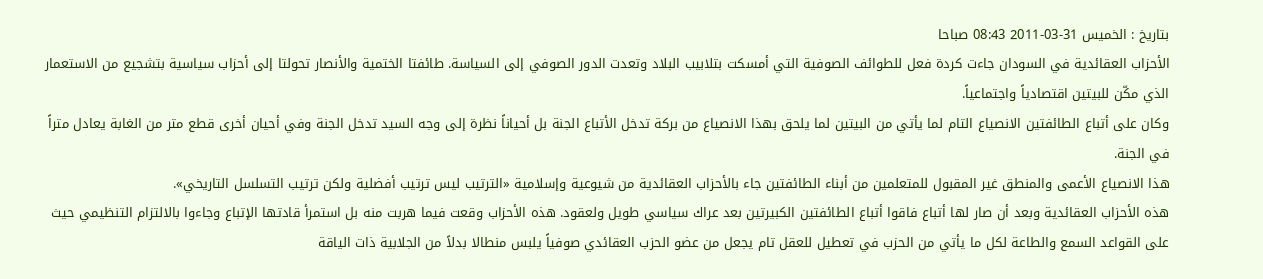بتاريخ : الخميس 31-03-2011 08:43 صباحا
الأحزاب العقائدية في السودان جاءت كردة فعل للطوائف الصوفية التي أمسكت بتلابيب البلاد وتعدت الدور الصوفي إلى السياسة. طائفتا الختمية والأنصار تحولتا إلى أحزاب سياسية بتشجيع من الاستعمار الذي مكّن للبيتين اقتصادياً واجتماعياً.
وكان على أتباع الطائفتين الانصياع التام لما يأتي من البيتين لما يلحق بهذا الانصياع من بركة تدخل الأتباع الجنة بل أحياناً نظرة إلى وجه السيد تدخل الجنة وفي أحيان أخرى قطع متر من الغابة يعادل متراً في الجنة.
هذا الانصياع الأعمى والمنطق غير المقبول للمتعلمين من أبناء الطائفتين جاء بالأحزاب العقائدية من شيوعية وإسلامية «الترتيب ليس ترتيب أفضلية ولكن ترتيب التسلسل التاريخي».
هذه الأحزاب العقائدية وبعد أن صار لها أتباع فاقوا أتباع الطائفتين الكبيرتين بعد عراك سياسي طويل ولعقود. هذه الأحزاب وقعت فيما هربت منه بل استمرأ قادتها الإتباع وجاءوا بالالتزام التنظيمي حيث على القواعد السمع والطاعة لكل ما يأتي من الحزب في تعطيل للعقل تام يجعل من عضو الحزب العقائدي صوفياً يلبس منطالا بدلاً من الجلابية ذات الياقة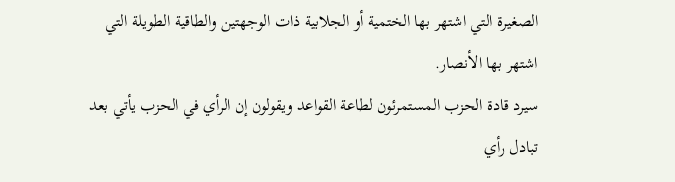الصغيرة التي اشتهر بها الختمية أو الجلابية ذات الوجهتين والطاقية الطويلة التي اشتهر بها الأنصار.
سيرد قادة الحزب المستمرئون لطاعة القواعد ويقولون إن الرأي في الحزب يأتي بعد تبادل رأي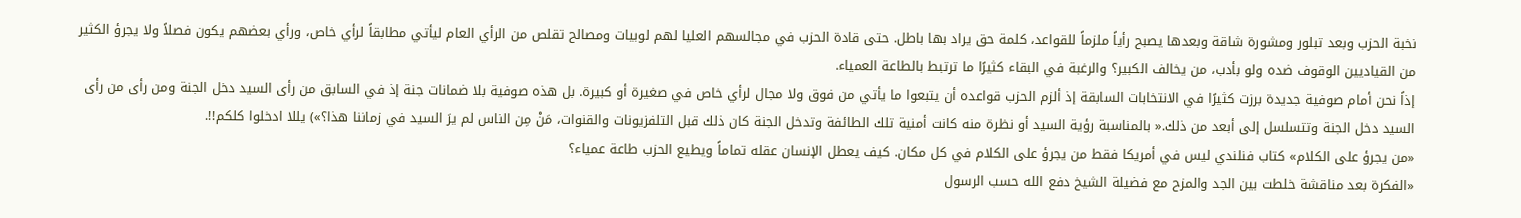نخبة الحزب وبعد تبلور ومشورة شاقة وبعدها يصبح رأياً ملزماً للقواعد، كلمة حق يراد بها باطل. حتى قادة الحزب في مجالسهم العليا لهم لوبيات ومصالح تقلص من الرأي العام ليأتي مطابقاً لرأي خاص، ورأي بعضهم يكون فصلاً ولا يجرؤ الكثير من القياديين الوقوف ضده ولو بأدب، من يخالف الكبير؟ والرغبة في البقاء كثيرًا ما ترتبط بالطاعة العمياء.
إذاً نحن أمام صوفية جديدة برزت كثيرًا في الانتخابات السابقة إذ ألزم الحزب قواعده أن يتبعوا ما يأتي من فوق ولا مجال لرأي خاص في صغيرة أو كبيرة. بل هذه صوفية بلا ضمانات جنة إذ في السابق من رأى السيد دخل الجنة ومن رأى من رأى السيد دخل الجنة وتتسلسل إلى أبعد من ذلك.« بالمناسبة رؤية السيد أو نظرة منه كانت أمنية تلك الطائفة وتدخل الجنة كان ذلك قبل التلفزيونات والقنوات، مَنْ مِن الناس لم يرَ السيد في زماننا هذا؟») يللا ادخلوا كلكم!!.
«من يجرؤ على الكلام» كتاب فنلندي ليس في أمريكا فقط من يجرؤ على الكلام في كل مكان. كيف يعطل الإنسان عقله تماماً ويطيع الحزب طاعة عمياء؟
«الفكرة بعد مناقشة خلطت بين الجد والمزح مع فضيلة الشيخ دفع الله حسب الرسول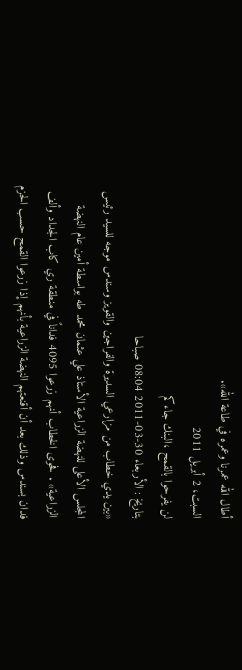أطال الله عمرنا وعمره في طاعة الله».
السبت، 2 أبريل 2011
لن يفرحوا بالقمح ،البنك جاءكم
بتاريخ : الأربعاء 30-03-2011 08:04 صباحا
«بين يدي خطاب من مزارعي السديرة والفراجين والقويز وسندس موجه للسيد رئيس المجلس الأعلى للنهضة الزراعية الأستاذ علي عثمان محمد طه بواسطة أمين عام النهضة الزراعية» . فحوى الخطاب أنهم زرعوا 4095 فداناً في منطقة ري كاب الجداد وألف فدان بسندس وذلك بعد أن أقنعتهم النهضة الزراعية بأنهم إذا زرعوا القمح حسب الحزم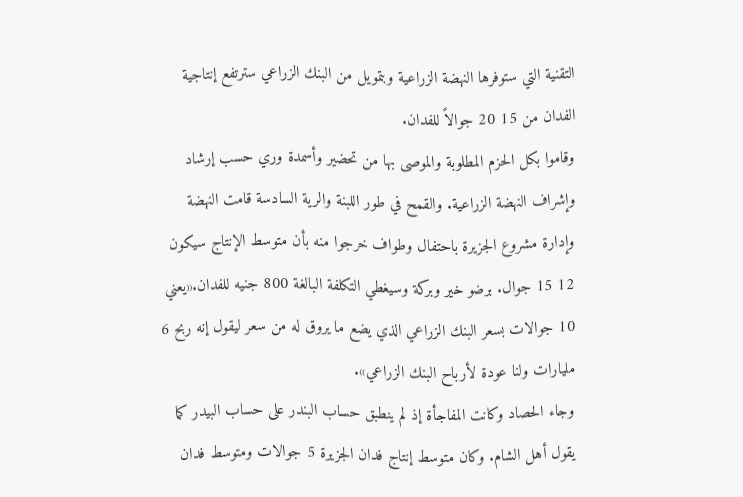التقنية التي ستوفرها النهضة الزراعية وبتمويل من البنك الزراعي سترتفع إنتاجية الفدان من 15 20 جوالاً للفدان.
وقاموا بكل الحزم المطلوبة والموصى بها من تحضير وأسمدة وري حسب إرشاد وإشراف النهضة الزراعية. والقمح في طور اللبنة والرية السادسة قامت النهضة وإدارة مشروع الجزيرة باحتفال وطواف خرجوا منه بأن متوسط الإنتاج سيكون 12 15 جوال. برضو خير وبركة وسيغطي التكلفة البالغة 800 جنيه للفدان.«يعني 10 جوالات بسعر البنك الزراعي الذي يضع ما يروق له من سعر ليقول إنه ربح 6 مليارات ولنا عودة لأرباح البنك الزراعي».
وجاء الحصاد وكانت المفاجأة إذ لم ينطبق حساب البندر على حساب البيدر كما يقول أهل الشام. وكان متوسط إنتاج فدان الجزيرة 5 جوالات ومتوسط فدان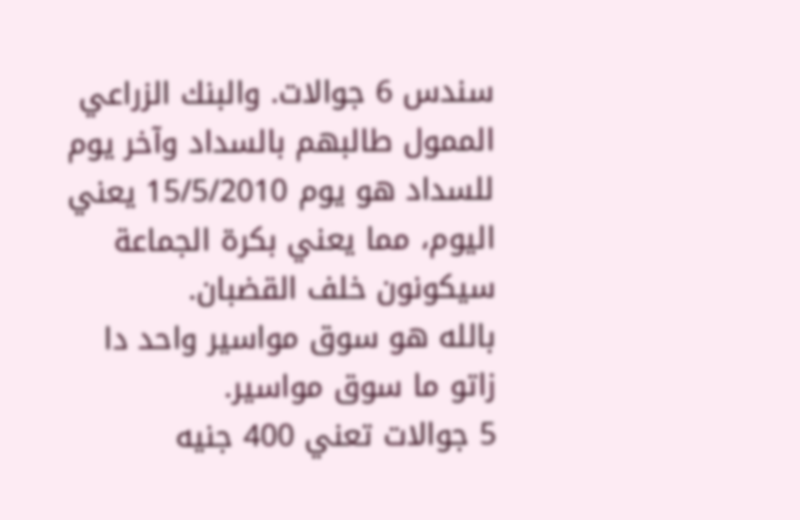سندس 6 جوالات. والبنك الزراعي الممول طالبهم بالسداد وآخر يوم للسداد هو يوم 15/5/2010 يعني اليوم، مما يعني بكرة الجماعة سيكونون خلف القضبان.
بالله هو سوق مواسير واحد دا زاتو ما سوق مواسير.
5 جوالات تعني 400 جنيه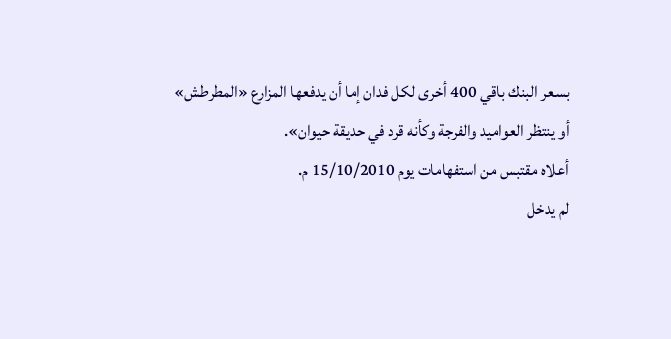بسعر البنك باقي 400 أخرى لكل فدان إما أن يدفعها المزارع «المطرطش» أو ينتظر العواميد والفرجة وكأنه قرد في حديقة حيوان».
أعلاه مقتبس من استفهامات يوم 15/10/2010 م.
لم يدخل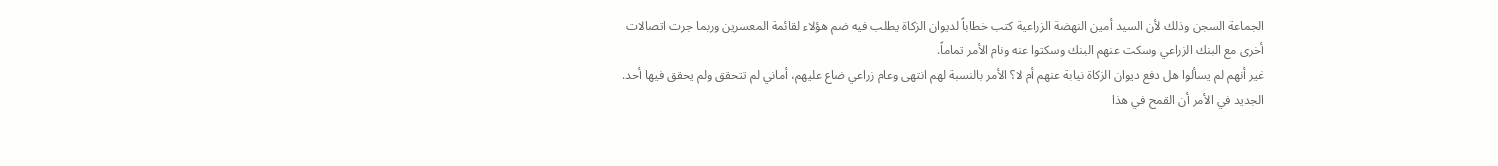الجماعة السجن وذلك لأن السيد أمين النهضة الزراعية كتب خطاباً لديوان الزكاة يطلب فيه ضم هؤلاء لقائمة المعسرين وربما جرت اتصالات أخرى مع البنك الزراعي وسكت عنهم البنك وسكتوا عنه ونام الأمر تماماً.
غير أنهم لم يسألوا هل دفع ديوان الزكاة نيابة عنهم أم لا؟ الأمر بالنسبة لهم انتهى وعام زراعي ضاع عليهم، أماني لم تتحقق ولم يحقق فيها أحد.
الجديد في الأمر أن القمح في هذا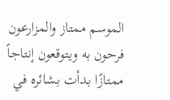الموسم ممتاز والمزارعون فرحون به ويتوقعون إنتاجاً ممتازًا بدأت بشائره في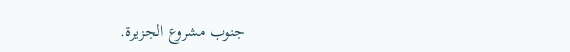جنوب مشروع الجزيرة.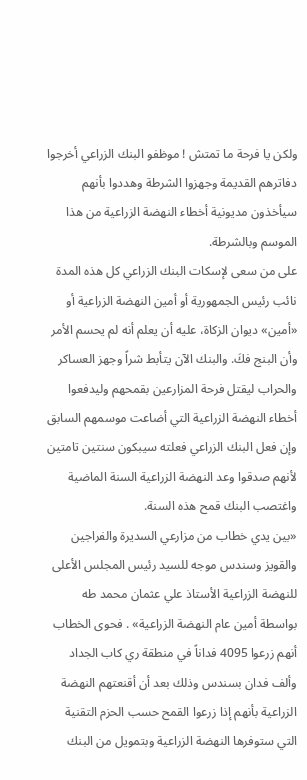ولكن يا فرحة ما تمتش ! موظفو البنك الزراعي أخرجوا دفاترهم القديمة وجهزوا الشرطة وهددوا بأنهم سيأخذون مديونية أخطاء النهضة الزراعية من هذا الموسم وبالشرطة.
على من سعى لإسكات البنك الزراعي كل هذه المدة نائب رئيس الجمهورية أو أمين النهضة الزراعية أو «أمين» ديوان الزكاة، عليه أن يعلم أنه لم يحسم الأمر وأن البنج فكَ. والبنك الآن يتأبط شراً وجهز العساكر والحراب ليقتل فرحة المزارعين بقمحهم وليدفعوا أخطاء النهضة الزراعية التي أضاعت موسمهم السابق وإن فعل البنك الزراعي فعلته سيبكون سنتين تامتين لأنهم صدقوا وعد النهضة الزراعية السنة الماضية واغتصب البنك قمح هذه السنة.
«بين يدي خطاب من مزارعي السديرة والفراجين والقويز وسندس موجه للسيد رئيس المجلس الأعلى للنهضة الزراعية الأستاذ علي عثمان محمد طه بواسطة أمين عام النهضة الزراعية» . فحوى الخطاب أنهم زرعوا 4095 فداناً في منطقة ري كاب الجداد وألف فدان بسندس وذلك بعد أن أقنعتهم النهضة الزراعية بأنهم إذا زرعوا القمح حسب الحزم التقنية التي ستوفرها النهضة الزراعية وبتمويل من البنك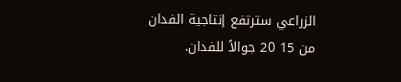الزراعي سترتفع إنتاجية الفدان من 15 20 جوالاً للفدان.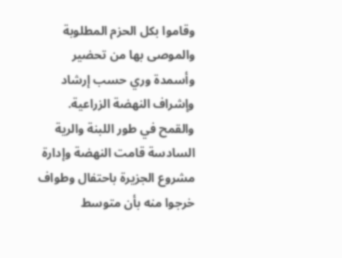وقاموا بكل الحزم المطلوبة والموصى بها من تحضير وأسمدة وري حسب إرشاد وإشراف النهضة الزراعية. والقمح في طور اللبنة والرية السادسة قامت النهضة وإدارة مشروع الجزيرة باحتفال وطواف خرجوا منه بأن متوسط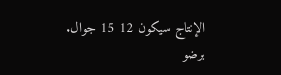الإنتاج سيكون 12 15 جوال. برضو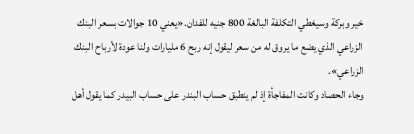خير وبركة وسيغطي التكلفة البالغة 800 جنيه للفدان.«يعني 10 جوالات بسعر البنك الزراعي الذي يضع ما يروق له من سعر ليقول إنه ربح 6 مليارات ولنا عودة لأرباح البنك الزراعي».
وجاء الحصاد وكانت المفاجأة إذ لم ينطبق حساب البندر على حساب البيدر كما يقول أهل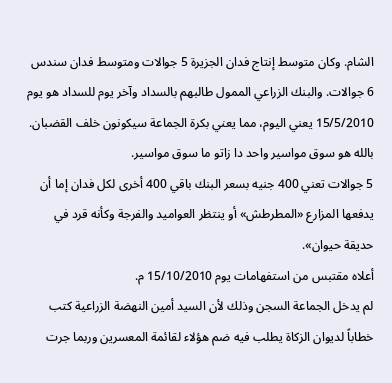الشام. وكان متوسط إنتاج فدان الجزيرة 5 جوالات ومتوسط فدان سندس 6 جوالات. والبنك الزراعي الممول طالبهم بالسداد وآخر يوم للسداد هو يوم 15/5/2010 يعني اليوم، مما يعني بكرة الجماعة سيكونون خلف القضبان.
بالله هو سوق مواسير واحد دا زاتو ما سوق مواسير.
5 جوالات تعني 400 جنيه بسعر البنك باقي 400 أخرى لكل فدان إما أن يدفعها المزارع «المطرطش» أو ينتظر العواميد والفرجة وكأنه قرد في حديقة حيوان».
أعلاه مقتبس من استفهامات يوم 15/10/2010 م.
لم يدخل الجماعة السجن وذلك لأن السيد أمين النهضة الزراعية كتب خطاباً لديوان الزكاة يطلب فيه ضم هؤلاء لقائمة المعسرين وربما جرت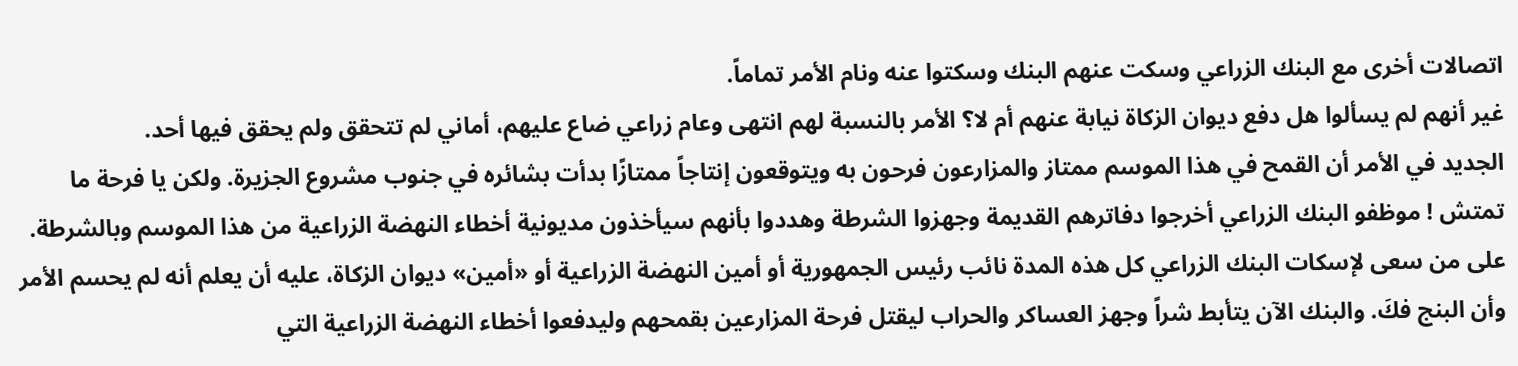اتصالات أخرى مع البنك الزراعي وسكت عنهم البنك وسكتوا عنه ونام الأمر تماماً.
غير أنهم لم يسألوا هل دفع ديوان الزكاة نيابة عنهم أم لا؟ الأمر بالنسبة لهم انتهى وعام زراعي ضاع عليهم، أماني لم تتحقق ولم يحقق فيها أحد.
الجديد في الأمر أن القمح في هذا الموسم ممتاز والمزارعون فرحون به ويتوقعون إنتاجاً ممتازًا بدأت بشائره في جنوب مشروع الجزيرة. ولكن يا فرحة ما تمتش ! موظفو البنك الزراعي أخرجوا دفاترهم القديمة وجهزوا الشرطة وهددوا بأنهم سيأخذون مديونية أخطاء النهضة الزراعية من هذا الموسم وبالشرطة.
على من سعى لإسكات البنك الزراعي كل هذه المدة نائب رئيس الجمهورية أو أمين النهضة الزراعية أو «أمين» ديوان الزكاة، عليه أن يعلم أنه لم يحسم الأمر وأن البنج فكَ. والبنك الآن يتأبط شراً وجهز العساكر والحراب ليقتل فرحة المزارعين بقمحهم وليدفعوا أخطاء النهضة الزراعية التي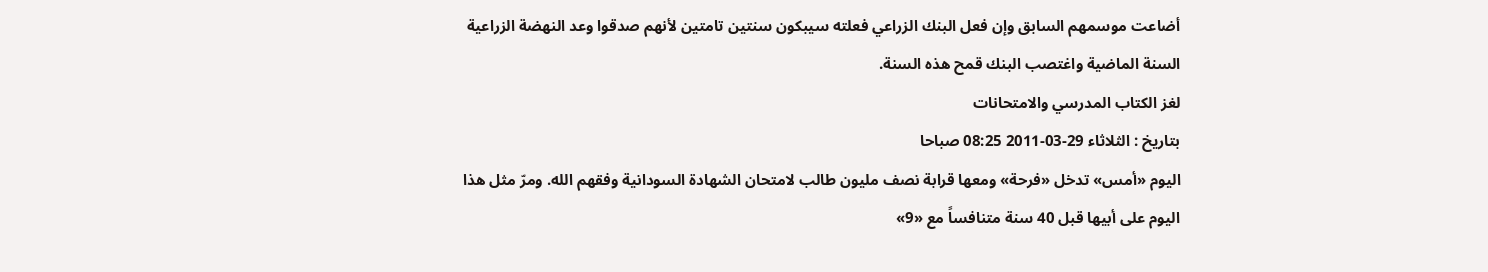أضاعت موسمهم السابق وإن فعل البنك الزراعي فعلته سيبكون سنتين تامتين لأنهم صدقوا وعد النهضة الزراعية السنة الماضية واغتصب البنك قمح هذه السنة.
لغز الكتاب المدرسي والامتحانات
بتاريخ : الثلاثاء 29-03-2011 08:25 صباحا
اليوم «أمس» تدخل «فرحة» ومعها قرابة نصف مليون طالب لامتحان الشهادة السودانية وفقهم الله. ومرّ مثل هذا اليوم على أبيها قبل 40 سنة متنافساً مع «9»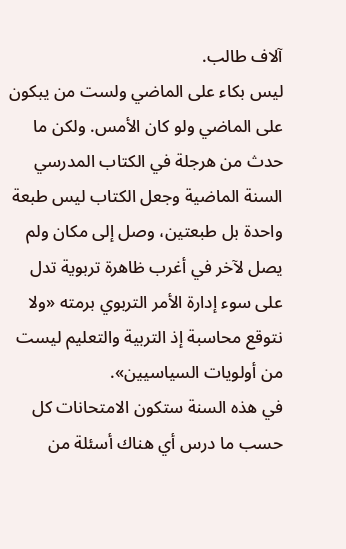آلاف طالب.
ليس بكاء على الماضي ولست من يبكون على الماضي ولو كان الأمس. ولكن ما حدث من هرجلة في الكتاب المدرسي السنة الماضية وجعل الكتاب ليس طبعة واحدة بل طبعتين، وصل إلى مكان ولم يصل لآخر في أغرب ظاهرة تربوية تدل على سوء إدارة الأمر التربوي برمته «ولا نتوقع محاسبة إذ التربية والتعليم ليست من أولويات السياسيين».
في هذه السنة ستكون الامتحانات كل حسب ما درس أي هناك أسئلة من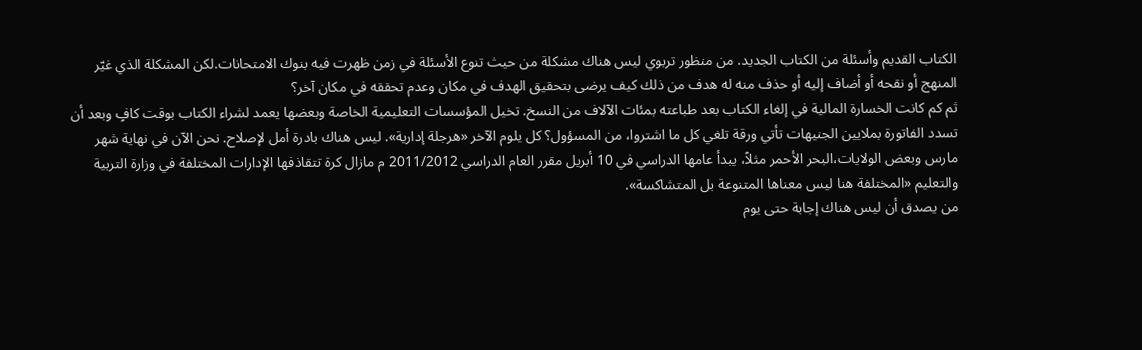الكتاب القديم وأسئلة من الكتاب الجديد. من منظور تربوي ليس هناك مشكلة من حيث تنوع الأسئلة في زمن ظهرت فيه بنوك الامتحانات.لكن المشكلة الذي غيّر المنهج أو نقحه أو أضاف إليه أو حذف منه له هدف من ذلك كيف يرضى بتحقيق الهدف في مكان وعدم تحققه في مكان آخر؟
ثم كم كانت الخسارة المالية في إلغاء الكتاب بعد طباعته بمئات الآلاف من النسخ. تخيل المؤسسات التعليمية الخاصة وبعضها يعمد لشراء الكتاب بوقت كافٍ وبعد أن تسدد الفاتورة بملايين الجنيهات تأتي ورقة تلغي كل ما اشتروا، من المسؤول؟ كل يلوم الآخر «هرجلة إدارية». ليس هناك بادرة أمل لإصلاح. نحن الآن في نهاية شهر مارس وبعض الولايات،البحر الأحمر مثلاً، يبدأ عامها الدراسي في 10 أبريل مقرر العام الدراسي 2011/2012 م مازال كرة تتقاذفها الإدارات المختلفة في وزارة التربية والتعليم «المختلفة هنا ليس معناها المتنوعة بل المتشاكسة».
من يصدق أن ليس هناك إجابة حتى يوم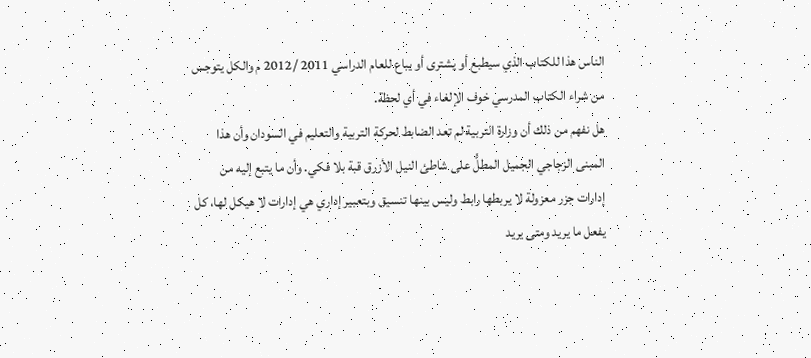الناس هذا للكتاب الذي سيطبع أو يشترى أو يباع للعام الدراسي 2011 /2012 م والكل يتوجس من شراء الكتاب المدرسي خوف الإلغاء في أي لحظة.
هل نفهم من ذلك أن وزارة التربية لم تعد الضابط لحركة التربية والتعليم في السودان وأن هذا المبنى الزجاجي الجميل المطلُّ على شاطئ النيل الأزرق قبة بلا فكي. وأن ما يتبع إليه من إدارات جزر معزولة لا يربطها رابط وليس بينها تنسيق وبتعبير إداري هي إدارات لا هيكل لها، كل يفعل ما يريد ومتى يريد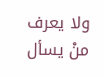ولا يعرف منْ يسأل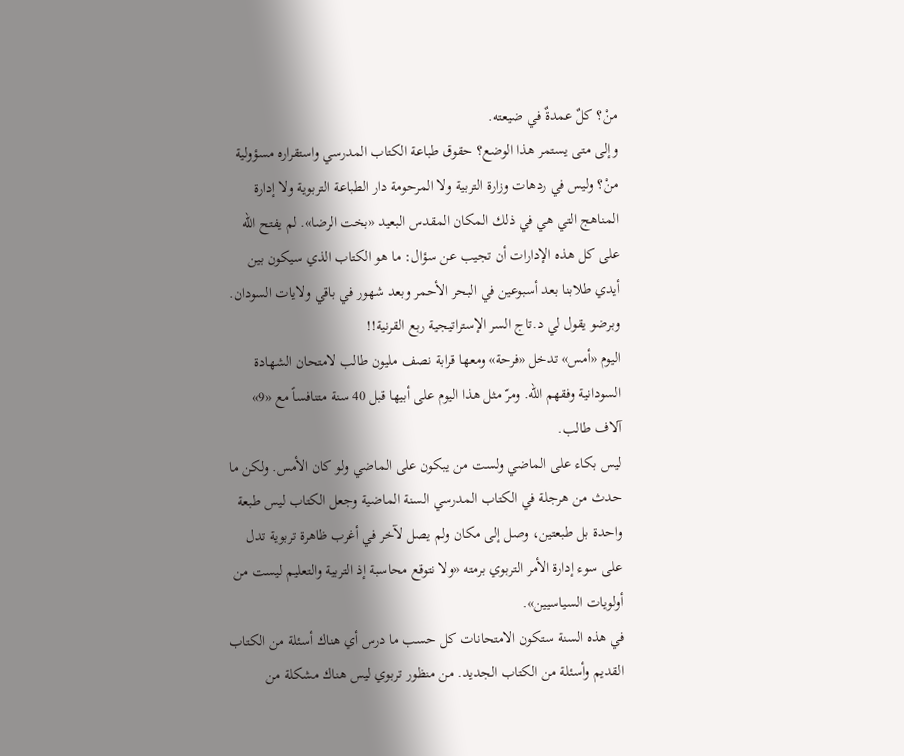منْ؟ كلٌ عمدةٌ في ضيعته.
وإلى متى يستمر هذا الوضع؟ حقوق طباعة الكتاب المدرسي واستقراره مسؤولية منْ؟ وليس في ردهات وزارة التربية ولا المرحومة دار الطباعة التربوية ولا إدارة المناهج التي هي في ذلك المكان المقدس البعيد «بخت الرضا». لم يفتح الله على كل هذه الإدارات أن تجيب عن سؤال: ما هو الكتاب الذي سيكون بين أيدي طلابنا بعد أسبوعين في البحر الأحمر وبعد شهور في باقي ولايات السودان. وبرضو يقول لي د.تاج السر الإستراتيجية ربع القرنية!!
اليوم «أمس» تدخل «فرحة» ومعها قرابة نصف مليون طالب لامتحان الشهادة السودانية وفقهم الله. ومرّ مثل هذا اليوم على أبيها قبل 40 سنة متنافساً مع «9» آلاف طالب.
ليس بكاء على الماضي ولست من يبكون على الماضي ولو كان الأمس. ولكن ما حدث من هرجلة في الكتاب المدرسي السنة الماضية وجعل الكتاب ليس طبعة واحدة بل طبعتين، وصل إلى مكان ولم يصل لآخر في أغرب ظاهرة تربوية تدل على سوء إدارة الأمر التربوي برمته «ولا نتوقع محاسبة إذ التربية والتعليم ليست من أولويات السياسيين».
في هذه السنة ستكون الامتحانات كل حسب ما درس أي هناك أسئلة من الكتاب القديم وأسئلة من الكتاب الجديد. من منظور تربوي ليس هناك مشكلة من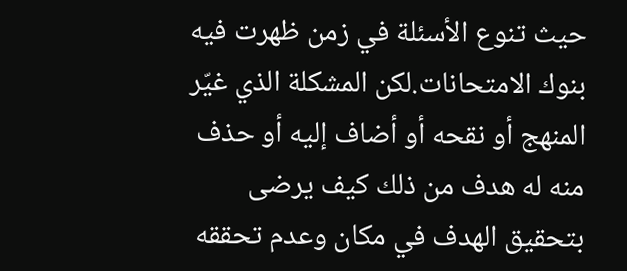حيث تنوع الأسئلة في زمن ظهرت فيه بنوك الامتحانات.لكن المشكلة الذي غيّر المنهج أو نقحه أو أضاف إليه أو حذف منه له هدف من ذلك كيف يرضى بتحقيق الهدف في مكان وعدم تحققه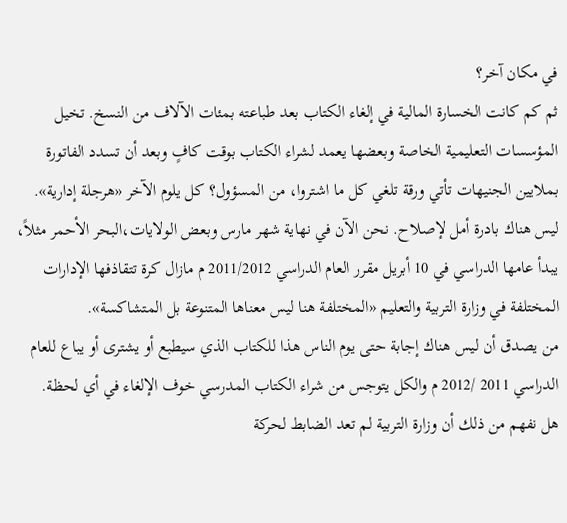في مكان آخر؟
ثم كم كانت الخسارة المالية في إلغاء الكتاب بعد طباعته بمئات الآلاف من النسخ. تخيل المؤسسات التعليمية الخاصة وبعضها يعمد لشراء الكتاب بوقت كافٍ وبعد أن تسدد الفاتورة بملايين الجنيهات تأتي ورقة تلغي كل ما اشتروا، من المسؤول؟ كل يلوم الآخر «هرجلة إدارية». ليس هناك بادرة أمل لإصلاح. نحن الآن في نهاية شهر مارس وبعض الولايات،البحر الأحمر مثلاً، يبدأ عامها الدراسي في 10 أبريل مقرر العام الدراسي 2011/2012 م مازال كرة تتقاذفها الإدارات المختلفة في وزارة التربية والتعليم «المختلفة هنا ليس معناها المتنوعة بل المتشاكسة».
من يصدق أن ليس هناك إجابة حتى يوم الناس هذا للكتاب الذي سيطبع أو يشترى أو يباع للعام الدراسي 2011 /2012 م والكل يتوجس من شراء الكتاب المدرسي خوف الإلغاء في أي لحظة.
هل نفهم من ذلك أن وزارة التربية لم تعد الضابط لحركة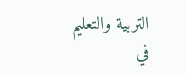التربية والتعليم في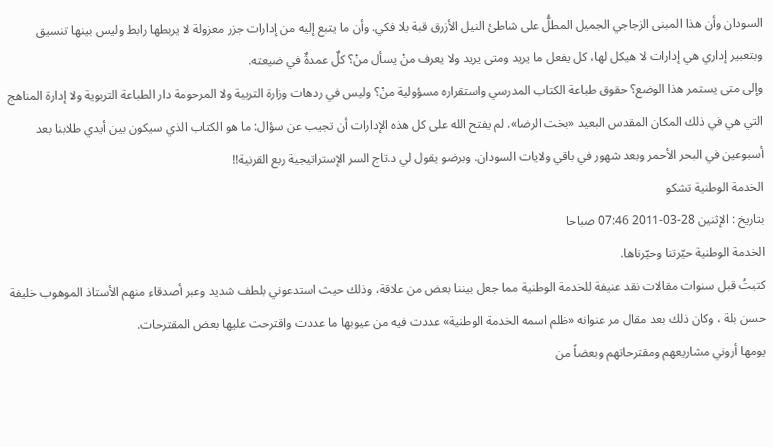السودان وأن هذا المبنى الزجاجي الجميل المطلُّ على شاطئ النيل الأزرق قبة بلا فكي. وأن ما يتبع إليه من إدارات جزر معزولة لا يربطها رابط وليس بينها تنسيق وبتعبير إداري هي إدارات لا هيكل لها، كل يفعل ما يريد ومتى يريد ولا يعرف منْ يسأل منْ؟ كلٌ عمدةٌ في ضيعته.
وإلى متى يستمر هذا الوضع؟ حقوق طباعة الكتاب المدرسي واستقراره مسؤولية منْ؟ وليس في ردهات وزارة التربية ولا المرحومة دار الطباعة التربوية ولا إدارة المناهج التي هي في ذلك المكان المقدس البعيد «بخت الرضا». لم يفتح الله على كل هذه الإدارات أن تجيب عن سؤال: ما هو الكتاب الذي سيكون بين أيدي طلابنا بعد أسبوعين في البحر الأحمر وبعد شهور في باقي ولايات السودان. وبرضو يقول لي د.تاج السر الإستراتيجية ربع القرنية!!
الخدمة الوطنية تشكو
بتاريخ : الإثنين 28-03-2011 07:46 صباحا
الخدمة الوطنية حيّرتنا وحيّرناها.
كتبتُ قبل سنوات مقالات نقد عنيفة للخدمة الوطنية مما جعل بيننا بعض من علاقة، وذلك حيث استدعوني بلطف شديد وعبر أصدقاء منهم الأستاذ الموهوب خليفة حسن بلة ، وكان ذلك بعد مقال مر عنوانه «ظلم اسمه الخدمة الوطنية» عددت فيه من عيوبها ما عددت واقترحت عليها بعض المقترحات.
يومها أروني مشاريعهم ومقترحاتهم وبعضاً من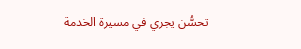تحسُّن يجري في مسيرة الخدمة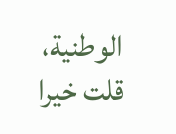الوطنية، قلت خيرا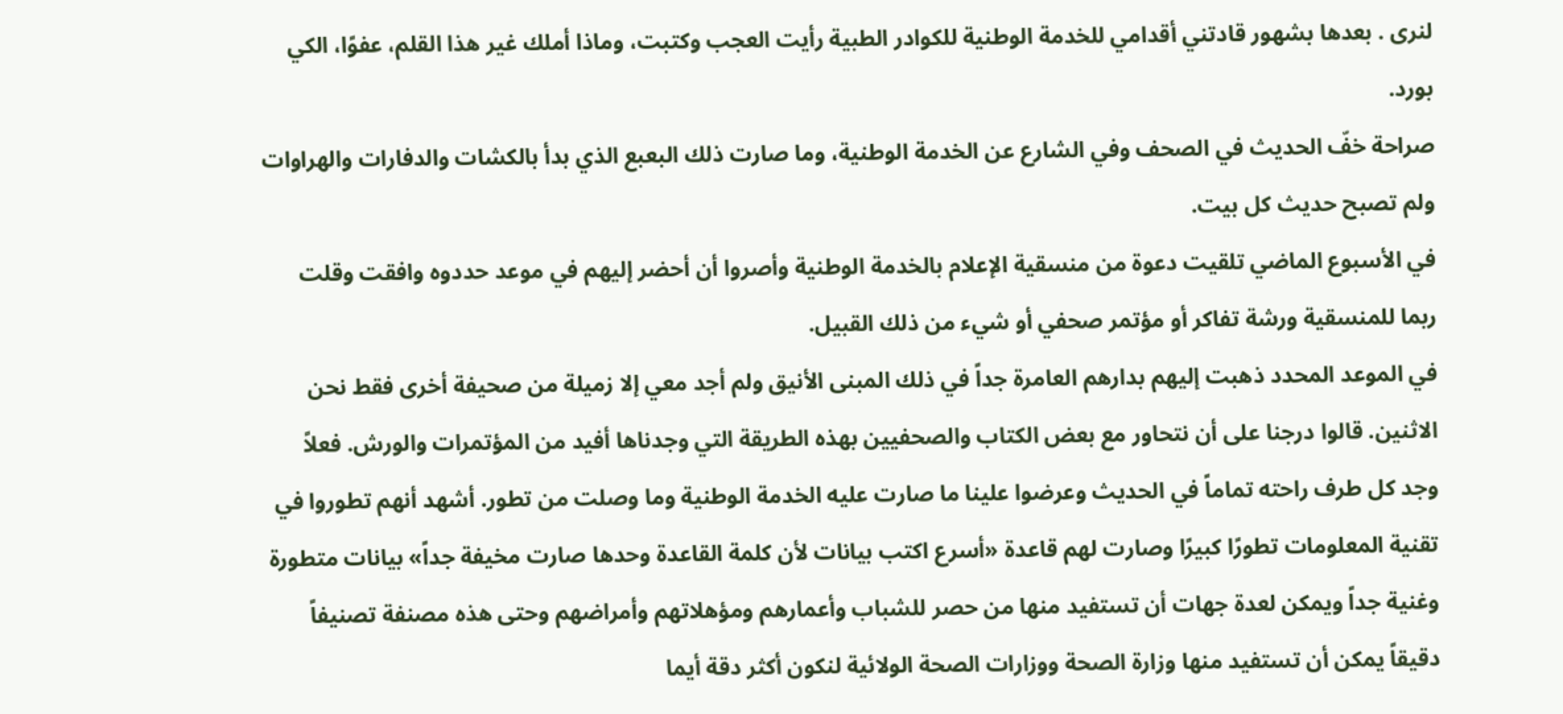لنرى . بعدها بشهور قادتني أقدامي للخدمة الوطنية للكوادر الطبية رأيت العجب وكتبت، وماذا أملك غير هذا القلم، عفوًا، الكي بورد.
صراحة خفّ الحديث في الصحف وفي الشارع عن الخدمة الوطنية، وما صارت ذلك البعبع الذي بدأ بالكشات والدفارات والهراوات ولم تصبح حديث كل بيت.
في الأسبوع الماضي تلقيت دعوة من منسقية الإعلام بالخدمة الوطنية وأصروا أن أحضر إليهم في موعد حددوه وافقت وقلت ربما للمنسقية ورشة تفاكر أو مؤتمر صحفي أو شيء من ذلك القبيل.
في الموعد المحدد ذهبت إليهم بدارهم العامرة جداً في ذلك المبنى الأنيق ولم أجد معي إلا زميلة من صحيفة أخرى فقط نحن الاثنين. قالوا درجنا على أن نتحاور مع بعض الكتاب والصحفيين بهذه الطريقة التي وجدناها أفيد من المؤتمرات والورش. فعلاً وجد كل طرف راحته تماماً في الحديث وعرضوا علينا ما صارت عليه الخدمة الوطنية وما وصلت من تطور. أشهد أنهم تطوروا في تقنية المعلومات تطورًا كبيرًا وصارت لهم قاعدة «أسرع اكتب بيانات لأن كلمة القاعدة وحدها صارت مخيفة جداً» بيانات متطورة وغنية جداً ويمكن لعدة جهات أن تستفيد منها من حصر للشباب وأعمارهم ومؤهلاتهم وأمراضهم وحتى هذه مصنفة تصنيفاً دقيقاً يمكن أن تستفيد منها وزارة الصحة ووزارات الصحة الولائية لنكون أكثر دقة أيما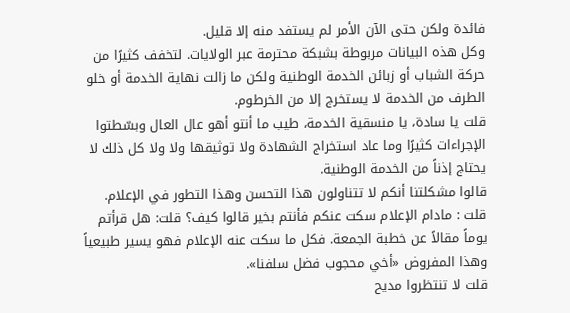فائدة ولكن حتى الآن الأمر لم يستفد منه إلا قليل.
وكل هذه البيانات مربوطة بشبكة محترمة عبر الولايات. لتخفف كثيرًا من حركة الشباب أو زبائن الخدمة الوطنية ولكن ما زالت نهاية الخدمة أو خلو الطرف من الخدمة لا يستخرج إلا من الخرطوم.
قلت يا سادة، يا منسقية الخدمة، طيب ما أنتو أهو عال العال وبسّطتوا الإجراءات كثيرًا وما عاد استخراج الشهادة ولا توثيقها ولا ولا كل ذلك لا يحتاج إذناً من الخدمة الوطنية.
قالوا مشكلتنا أنكم لا تتناولون هذا التحسن وهذا التطور في الإعلام. قلت : مادام الإعلام سكت عنكم فأنتم بخير قالوا كيف؟ قلت: هل قرأتم يوماً مقالاً عن خطبة الجمعة. فكل ما سكت عنه الإعلام فهو يسير طبيعياً وهذا المفروض «أخي محجوب فضل سلفنا».
قلت لا تنتظروا مديح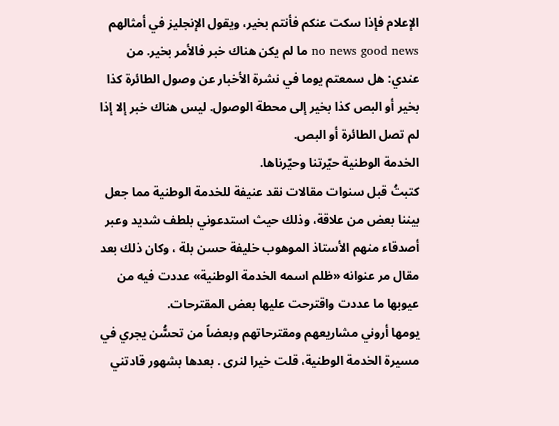الإعلام فإذا سكت عنكم فأنتم بخير، ويقول الإنجليز في أمثالهم no news good news ما لم يكن هناك خبر فالأمر بخير. من عندي: هل سمعتم يوما في نشرة الأخبار عن وصول الطائرة كذا بخير أو البص كذا بخير إلى محطة الوصول. ليس هناك خبر إلا إذا لم تصل الطائرة أو البص.
الخدمة الوطنية حيّرتنا وحيّرناها.
كتبتُ قبل سنوات مقالات نقد عنيفة للخدمة الوطنية مما جعل بيننا بعض من علاقة، وذلك حيث استدعوني بلطف شديد وعبر أصدقاء منهم الأستاذ الموهوب خليفة حسن بلة ، وكان ذلك بعد مقال مر عنوانه «ظلم اسمه الخدمة الوطنية» عددت فيه من عيوبها ما عددت واقترحت عليها بعض المقترحات.
يومها أروني مشاريعهم ومقترحاتهم وبعضاً من تحسُّن يجري في مسيرة الخدمة الوطنية، قلت خيرا لنرى . بعدها بشهور قادتني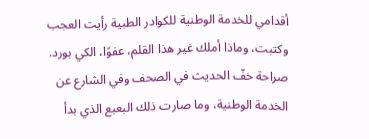أقدامي للخدمة الوطنية للكوادر الطبية رأيت العجب وكتبت، وماذا أملك غير هذا القلم، عفوًا، الكي بورد.
صراحة خفّ الحديث في الصحف وفي الشارع عن الخدمة الوطنية، وما صارت ذلك البعبع الذي بدأ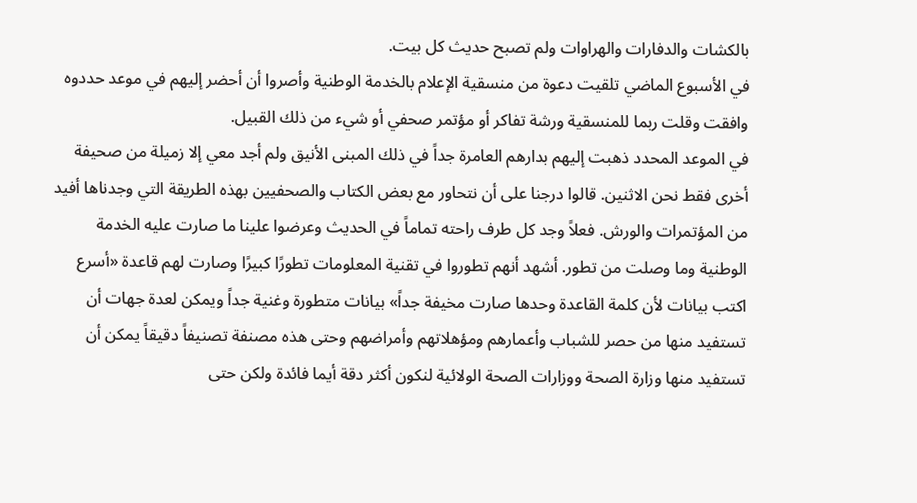بالكشات والدفارات والهراوات ولم تصبح حديث كل بيت.
في الأسبوع الماضي تلقيت دعوة من منسقية الإعلام بالخدمة الوطنية وأصروا أن أحضر إليهم في موعد حددوه وافقت وقلت ربما للمنسقية ورشة تفاكر أو مؤتمر صحفي أو شيء من ذلك القبيل.
في الموعد المحدد ذهبت إليهم بدارهم العامرة جداً في ذلك المبنى الأنيق ولم أجد معي إلا زميلة من صحيفة أخرى فقط نحن الاثنين. قالوا درجنا على أن نتحاور مع بعض الكتاب والصحفيين بهذه الطريقة التي وجدناها أفيد من المؤتمرات والورش. فعلاً وجد كل طرف راحته تماماً في الحديث وعرضوا علينا ما صارت عليه الخدمة الوطنية وما وصلت من تطور. أشهد أنهم تطوروا في تقنية المعلومات تطورًا كبيرًا وصارت لهم قاعدة «أسرع اكتب بيانات لأن كلمة القاعدة وحدها صارت مخيفة جداً» بيانات متطورة وغنية جداً ويمكن لعدة جهات أن تستفيد منها من حصر للشباب وأعمارهم ومؤهلاتهم وأمراضهم وحتى هذه مصنفة تصنيفاً دقيقاً يمكن أن تستفيد منها وزارة الصحة ووزارات الصحة الولائية لنكون أكثر دقة أيما فائدة ولكن حتى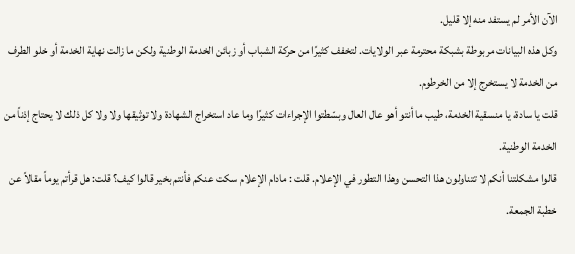الآن الأمر لم يستفد منه إلا قليل.
وكل هذه البيانات مربوطة بشبكة محترمة عبر الولايات. لتخفف كثيرًا من حركة الشباب أو زبائن الخدمة الوطنية ولكن ما زالت نهاية الخدمة أو خلو الطرف من الخدمة لا يستخرج إلا من الخرطوم.
قلت يا سادة، يا منسقية الخدمة، طيب ما أنتو أهو عال العال وبسّطتوا الإجراءات كثيرًا وما عاد استخراج الشهادة ولا توثيقها ولا ولا كل ذلك لا يحتاج إذناً من الخدمة الوطنية.
قالوا مشكلتنا أنكم لا تتناولون هذا التحسن وهذا التطور في الإعلام. قلت : مادام الإعلام سكت عنكم فأنتم بخير قالوا كيف؟ قلت: هل قرأتم يوماً مقالاً عن خطبة الجمعة.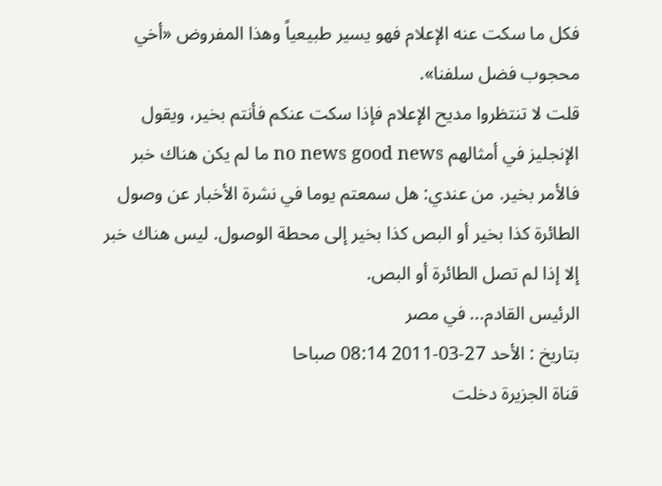فكل ما سكت عنه الإعلام فهو يسير طبيعياً وهذا المفروض «أخي محجوب فضل سلفنا».
قلت لا تنتظروا مديح الإعلام فإذا سكت عنكم فأنتم بخير، ويقول الإنجليز في أمثالهم no news good news ما لم يكن هناك خبر فالأمر بخير. من عندي: هل سمعتم يوما في نشرة الأخبار عن وصول الطائرة كذا بخير أو البص كذا بخير إلى محطة الوصول. ليس هناك خبر إلا إذا لم تصل الطائرة أو البص.
الرئيس القادم... في مصر
بتاريخ : الأحد 27-03-2011 08:14 صباحا
قناة الجزيرة دخلت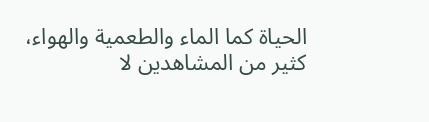الحياة كما الماء والطعمية والهواء، كثير من المشاهدين لا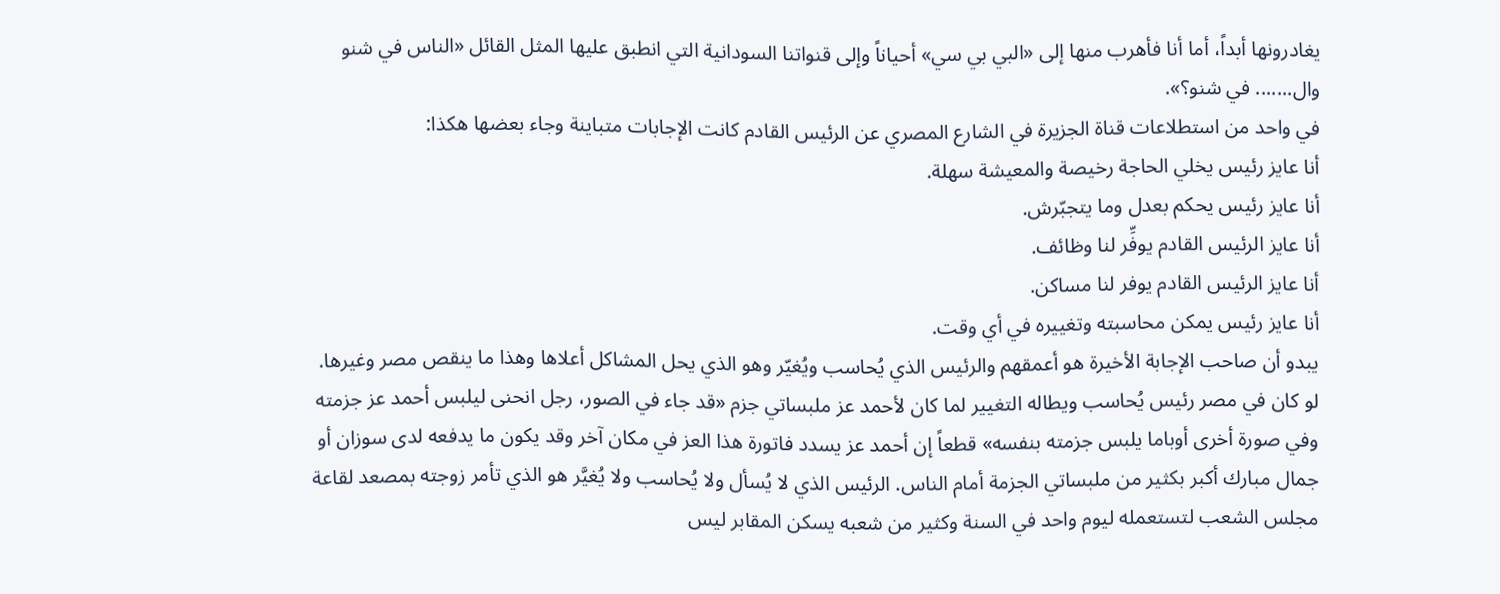يغادرونها أبداً، أما أنا فأهرب منها إلى «البي بي سي» أحياناً وإلى قنواتنا السودانية التي انطبق عليها المثل القائل «الناس في شنو وال....... في شنو؟».
في واحد من استطلاعات قناة الجزيرة في الشارع المصري عن الرئيس القادم كانت الإجابات متباينة وجاء بعضها هكذا:
أنا عايز رئيس يخلي الحاجة رخيصة والمعيشة سهلة.
أنا عايز رئيس يحكم بعدل وما يتجبّرش.
أنا عايز الرئيس القادم يوفِّر لنا وظائف.
أنا عايز الرئيس القادم يوفر لنا مساكن.
أنا عايز رئيس يمكن محاسبته وتغييره في أي وقت.
يبدو أن صاحب الإجابة الأخيرة هو أعمقهم والرئيس الذي يُحاسب ويُغيّر وهو الذي يحل المشاكل أعلاها وهذا ما ينقص مصر وغيرها. لو كان في مصر رئيس يُحاسب ويطاله التغيير لما كان لأحمد عز ملبساتي جزم «قد جاء في الصور، رجل انحنى ليلبس أحمد عز جزمته وفي صورة أخرى أوباما يلبس جزمته بنفسه» قطعاً إن أحمد عز يسدد فاتورة هذا العز في مكان آخر وقد يكون ما يدفعه لدى سوزان أو جمال مبارك أكبر بكثير من ملبساتي الجزمة أمام الناس. الرئيس الذي لا يُسأل ولا يُحاسب ولا يُغيَّر هو الذي تأمر زوجته بمصعد لقاعة مجلس الشعب لتستعمله ليوم واحد في السنة وكثير من شعبه يسكن المقابر ليس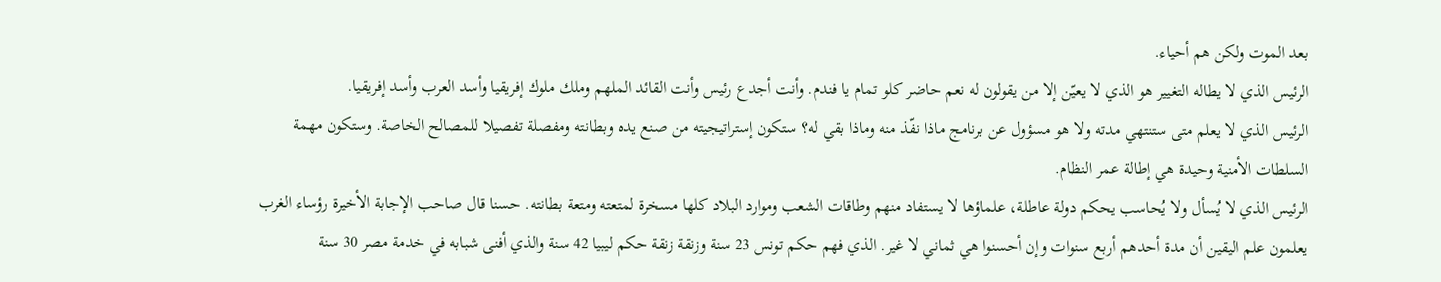بعد الموت ولكن هم أحياء.
الرئيس الذي لا يطاله التغيير هو الذي لا يعيّن إلا من يقولون له نعم حاضر كلو تمام يا فندم. وأنت أجدع رئيس وأنت القائد الملهم وملك ملوك إفريقيا وأسد العرب وأسد إفريقيا.
الرئيس الذي لا يعلم متى ستنتهي مدته ولا هو مسؤول عن برنامج ماذا نفّذ منه وماذا بقي له؟ ستكون إستراتيجيته من صنع يده وبطانته ومفصلة تفصيلا للمصالح الخاصة. وستكون مهمة السلطات الأمنية وحيدة هي إطالة عمر النظام.
الرئيس الذي لا يُسأل ولا يُحاسب يحكم دولة عاطلة، علماؤها لا يستفاد منهم وطاقات الشعب وموارد البلاد كلها مسخرة لمتعته ومتعة بطانته. حسنا قال صاحب الإجابة الأخيرة رؤساء الغرب يعلمون علم اليقين أن مدة أحدهم أربع سنوات وإن أحسنوا هي ثماني لا غير. الذي فهم حكم تونس 23 سنة وزنقة زنقة حكم ليبيا 42 سنة والذي أفنى شبابه في خدمة مصر 30 سنة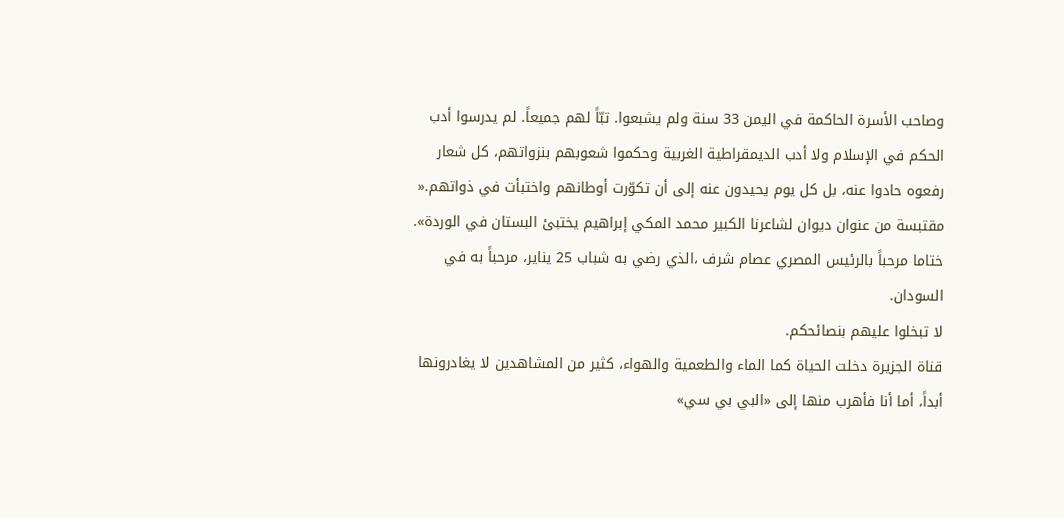وصاحب الأسرة الحاكمة في اليمن 33 سنة ولم يشبعوا. تبّاً لهم جميعاً. لم يدرسوا أدب الحكم في الإسلام ولا أدب الديمقراطية الغربية وحكموا شعوبهم بنزواتهم، كل شعار رفعوه حادوا عنه، بل كل يوم يحيدون عنه إلى أن تكوّرت أوطانهم واختبأت في ذواتهم.« مقتبسة من عنوان ديوان لشاعرنا الكبير محمد المكي إبراهيم يختبئ البستان في الوردة».
ختاما مرحباً بالرئيس المصري عصام شرف ،الذي رضي به شباب 25 يناير، مرحباً به في السودان.
لا تبخلوا عليهم بنصائحكم.
قناة الجزيرة دخلت الحياة كما الماء والطعمية والهواء، كثير من المشاهدين لا يغادرونها أبداً، أما أنا فأهرب منها إلى «البي بي سي»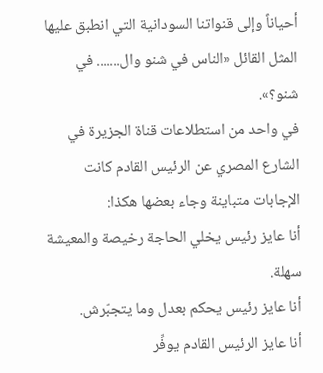أحياناً وإلى قنواتنا السودانية التي انطبق عليها المثل القائل «الناس في شنو وال....... في شنو؟».
في واحد من استطلاعات قناة الجزيرة في الشارع المصري عن الرئيس القادم كانت الإجابات متباينة وجاء بعضها هكذا:
أنا عايز رئيس يخلي الحاجة رخيصة والمعيشة سهلة.
أنا عايز رئيس يحكم بعدل وما يتجبّرش.
أنا عايز الرئيس القادم يوفِّر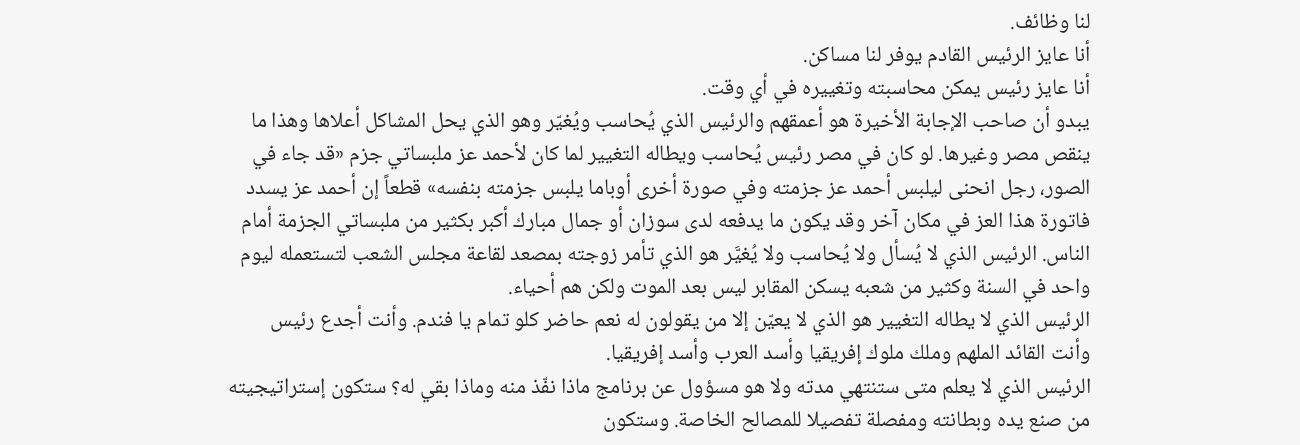لنا وظائف.
أنا عايز الرئيس القادم يوفر لنا مساكن.
أنا عايز رئيس يمكن محاسبته وتغييره في أي وقت.
يبدو أن صاحب الإجابة الأخيرة هو أعمقهم والرئيس الذي يُحاسب ويُغيّر وهو الذي يحل المشاكل أعلاها وهذا ما ينقص مصر وغيرها. لو كان في مصر رئيس يُحاسب ويطاله التغيير لما كان لأحمد عز ملبساتي جزم «قد جاء في الصور، رجل انحنى ليلبس أحمد عز جزمته وفي صورة أخرى أوباما يلبس جزمته بنفسه» قطعاً إن أحمد عز يسدد فاتورة هذا العز في مكان آخر وقد يكون ما يدفعه لدى سوزان أو جمال مبارك أكبر بكثير من ملبساتي الجزمة أمام الناس. الرئيس الذي لا يُسأل ولا يُحاسب ولا يُغيَّر هو الذي تأمر زوجته بمصعد لقاعة مجلس الشعب لتستعمله ليوم واحد في السنة وكثير من شعبه يسكن المقابر ليس بعد الموت ولكن هم أحياء.
الرئيس الذي لا يطاله التغيير هو الذي لا يعيّن إلا من يقولون له نعم حاضر كلو تمام يا فندم. وأنت أجدع رئيس وأنت القائد الملهم وملك ملوك إفريقيا وأسد العرب وأسد إفريقيا.
الرئيس الذي لا يعلم متى ستنتهي مدته ولا هو مسؤول عن برنامج ماذا نفّذ منه وماذا بقي له؟ ستكون إستراتيجيته من صنع يده وبطانته ومفصلة تفصيلا للمصالح الخاصة. وستكون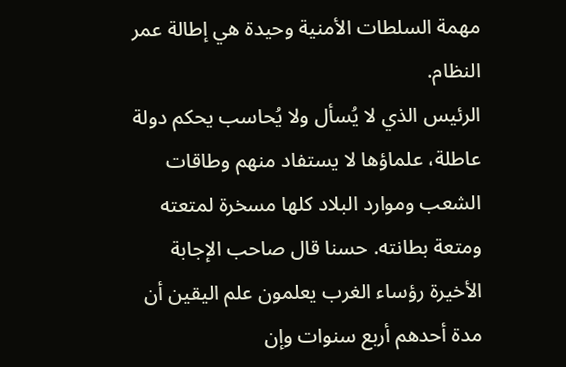مهمة السلطات الأمنية وحيدة هي إطالة عمر النظام.
الرئيس الذي لا يُسأل ولا يُحاسب يحكم دولة عاطلة، علماؤها لا يستفاد منهم وطاقات الشعب وموارد البلاد كلها مسخرة لمتعته ومتعة بطانته. حسنا قال صاحب الإجابة الأخيرة رؤساء الغرب يعلمون علم اليقين أن مدة أحدهم أربع سنوات وإن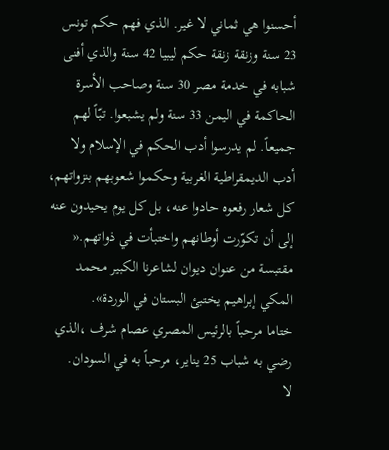أحسنوا هي ثماني لا غير. الذي فهم حكم تونس 23 سنة وزنقة زنقة حكم ليبيا 42 سنة والذي أفنى شبابه في خدمة مصر 30 سنة وصاحب الأسرة الحاكمة في اليمن 33 سنة ولم يشبعوا. تبّاً لهم جميعاً. لم يدرسوا أدب الحكم في الإسلام ولا أدب الديمقراطية الغربية وحكموا شعوبهم بنزواتهم، كل شعار رفعوه حادوا عنه، بل كل يوم يحيدون عنه إلى أن تكوّرت أوطانهم واختبأت في ذواتهم.« مقتبسة من عنوان ديوان لشاعرنا الكبير محمد المكي إبراهيم يختبئ البستان في الوردة».
ختاما مرحباً بالرئيس المصري عصام شرف ،الذي رضي به شباب 25 يناير، مرحباً به في السودان.
لا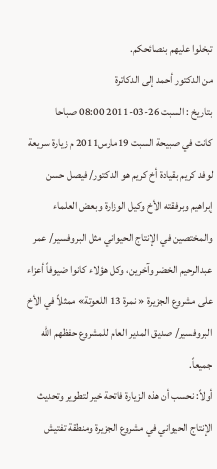تبخلوا عليهم بنصائحكم.
من الدكتور أحمد إلى الدكاترة
بتاريخ : السبت 26-03-2011 08:00 صباحا
كانت في صبيحة السبت 19مارس2011 م زيارة سريعة لوفد كريم بقيادة أخ كريم هو الدكتور/ فيصل حسن إبراهيم وبرفقته الأخ وكيل الوزارة وبعض العلماء والمختصين في الإنتاج الحيواني مثل البروفسير/ عمر عبدالرحيم الخضر وآخرين، وكل هؤلاء كانوا ضيوفاً أعزاء على مشروع الجزيرة « نمرة 13 اللعوتة» ممثلاً في الأخ البروفسير/ صديق المدير العام للمشروع حفظهم الله جميعاً.
أولاً: نحسب أن هذه الزيارة فاتحة خير لتطوير وتحديث الإنتاج الحيواني في مشروع الجزيرة ومنطقة تفتيش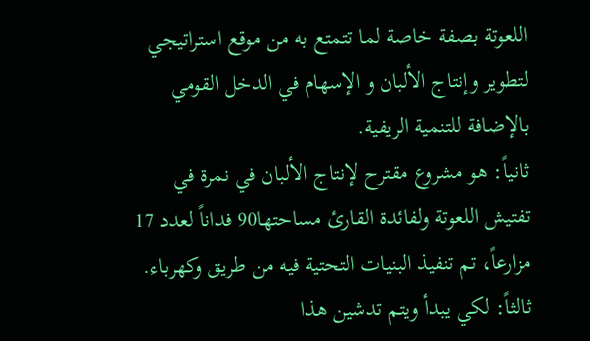اللعوتة بصفة خاصة لما تتمتع به من موقع استراتيجي لتطوير وإنتاج الألبان و الإسهام في الدخل القومي بالإضافة للتنمية الريفية.
ثانياً: هو مشروع مقترح لإنتاج الألبان في نمرة في تفتيش اللعوتة ولفائدة القارئ مساحتها90 فداناً لعدد 17 مزارعاً، تم تنفيذ البنيات التحتية فيه من طريق وكهرباء.
ثالثاً: لكي يبدأ ويتم تدشين هذا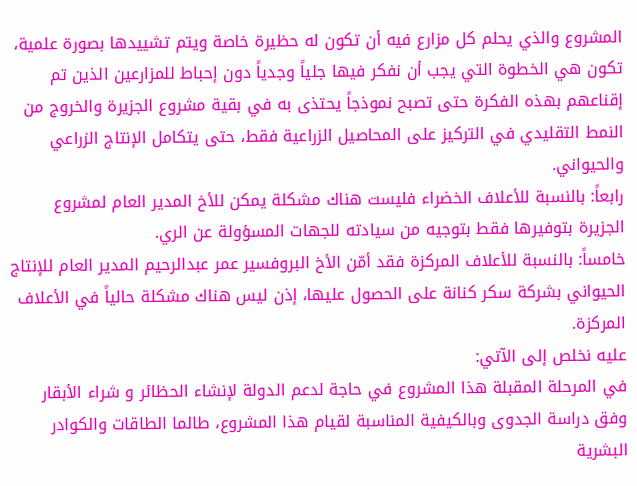المشروع والذي يحلم كل مزارع فيه أن تكون له حظيرة خاصة ويتم تشييدها بصورة علمية، تكون هي الخطوة التي يجب أن نفكر فيها جلياً وجدياً دون إحباط للمزارعين الذين تم إقناعهم بهذه الفكرة حتى تصبح نموذجاً يحتذى به في بقية مشروع الجزيرة والخروج من النمط التقليدي في التركيز على المحاصيل الزراعية فقط، حتى يتكامل الإنتاج الزراعي والحيواني.
رابعاً: بالنسبة للأعلاف الخضراء فليست هناك مشكلة يمكن للأخ المدير العام لمشروع الجزيرة بتوفيرها فقط بتوجيه من سيادته للجهات المسؤولة عن الري.
خامساً: بالنسبة للأعلاف المركزة فقد أمّن الأخ البروفسير عمر عبدالرحيم المدير العام للإنتاج الحيواني بشركة سكر كنانة على الحصول عليها، إذن ليس هناك مشكلة حالياً في الأعلاف المركزة.
عليه نخلص إلى الآتي:
في المرحلة المقبلة هذا المشروع في حاجة لدعم الدولة لإنشاء الحظائر و شراء الأبقار وفق دراسة الجدوى وبالكيفية المناسبة لقيام هذا المشروع، طالما الطاقات والكوادر البشرية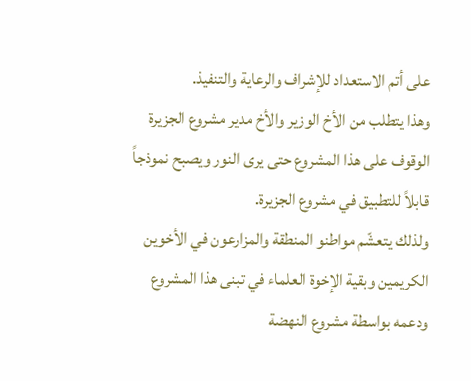على أتم الاستعداد للإشراف والرعاية والتنفيذ.
وهذا يتطلب من الأخ الوزير والأخ مدير مشروع الجزيرة الوقوف على هذا المشروع حتى يرى النور ويصبح نموذجاً قابلاً للتطبيق في مشروع الجزيرة.
ولذلك يتعشّم مواطنو المنطقة والمزارعون في الأخوين الكريمين وبقية الإخوة العلماء في تبنى هذا المشروع ودعمه بواسطة مشروع النهضة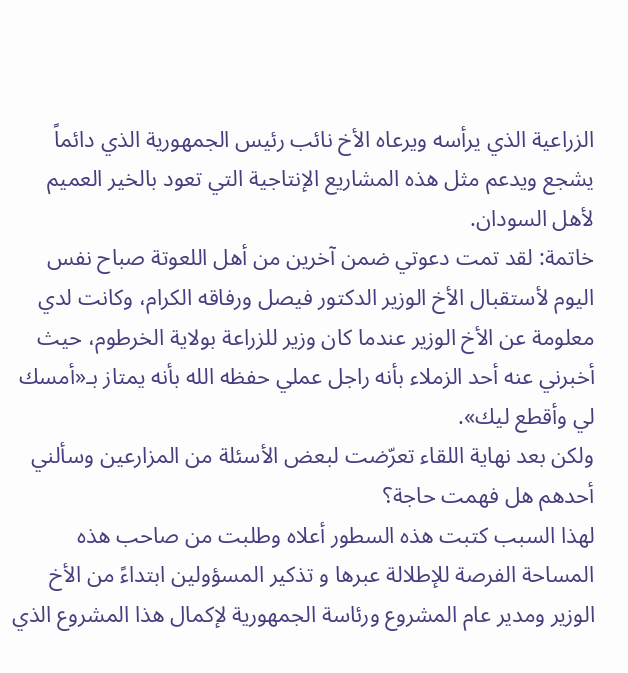الزراعية الذي يرأسه ويرعاه الأخ نائب رئيس الجمهورية الذي دائماً يشجع ويدعم مثل هذه المشاريع الإنتاجية التي تعود بالخير العميم لأهل السودان.
خاتمة: لقد تمت دعوتي ضمن آخرين من أهل اللعوتة صباح نفس اليوم لأستقبال الأخ الوزير الدكتور فيصل ورفاقه الكرام، وكانت لدي معلومة عن الأخ الوزير عندما كان وزير للزراعة بولاية الخرطوم، حيث أخبرني عنه أحد الزملاء بأنه راجل عملي حفظه الله بأنه يمتاز بـ«أمسك لي وأقطع ليك».
ولكن بعد نهاية اللقاء تعرّضت لبعض الأسئلة من المزارعين وسألني أحدهم هل فهمت حاجة؟
لهذا السبب كتبت هذه السطور أعلاه وطلبت من صاحب هذه المساحة الفرصة للإطلالة عبرها و تذكير المسؤولين ابتداءً من الأخ الوزير ومدير عام المشروع ورئاسة الجمهورية لإكمال هذا المشروع الذي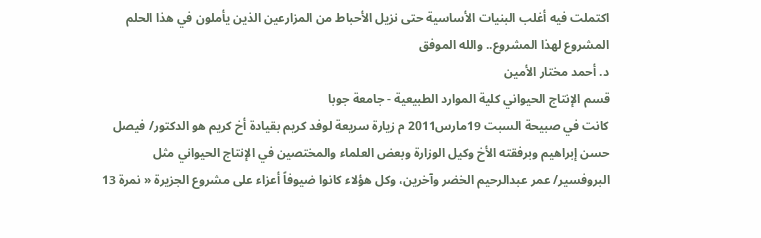اكتملت فيه أغلب البنيات الأساسية حتى نزيل الأحباط من المزارعين الذين يأملون في هذا الحلم المشروع لهذا المشروع.. والله الموفق
د. أحمد مختار الأمين
قسم الإنتاج الحيواني كلية الموارد الطبيعية - جامعة جوبا
كانت في صبيحة السبت 19مارس2011 م زيارة سريعة لوفد كريم بقيادة أخ كريم هو الدكتور/ فيصل حسن إبراهيم وبرفقته الأخ وكيل الوزارة وبعض العلماء والمختصين في الإنتاج الحيواني مثل البروفسير/ عمر عبدالرحيم الخضر وآخرين، وكل هؤلاء كانوا ضيوفاً أعزاء على مشروع الجزيرة « نمرة 13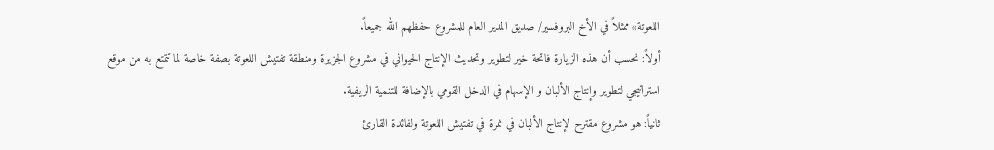اللعوتة» ممثلاً في الأخ البروفسير/ صديق المدير العام للمشروع حفظهم الله جميعاً.
أولاً: نحسب أن هذه الزيارة فاتحة خير لتطوير وتحديث الإنتاج الحيواني في مشروع الجزيرة ومنطقة تفتيش اللعوتة بصفة خاصة لما تتمتع به من موقع استراتيجي لتطوير وإنتاج الألبان و الإسهام في الدخل القومي بالإضافة للتنمية الريفية.
ثانياً: هو مشروع مقترح لإنتاج الألبان في نمرة في تفتيش اللعوتة ولفائدة القارئ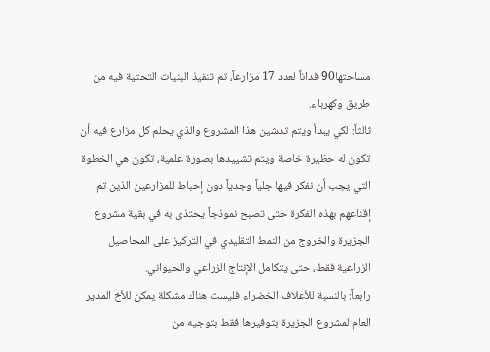مساحتها90 فداناً لعدد 17 مزارعاً، تم تنفيذ البنيات التحتية فيه من طريق وكهرباء.
ثالثاً: لكي يبدأ ويتم تدشين هذا المشروع والذي يحلم كل مزارع فيه أن تكون له حظيرة خاصة ويتم تشييدها بصورة علمية، تكون هي الخطوة التي يجب أن نفكر فيها جلياً وجدياً دون إحباط للمزارعين الذين تم إقناعهم بهذه الفكرة حتى تصبح نموذجاً يحتذى به في بقية مشروع الجزيرة والخروج من النمط التقليدي في التركيز على المحاصيل الزراعية فقط، حتى يتكامل الإنتاج الزراعي والحيواني.
رابعاً: بالنسبة للأعلاف الخضراء فليست هناك مشكلة يمكن للأخ المدير العام لمشروع الجزيرة بتوفيرها فقط بتوجيه من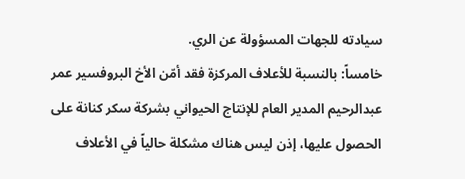سيادته للجهات المسؤولة عن الري.
خامساً: بالنسبة للأعلاف المركزة فقد أمّن الأخ البروفسير عمر عبدالرحيم المدير العام للإنتاج الحيواني بشركة سكر كنانة على الحصول عليها، إذن ليس هناك مشكلة حالياً في الأعلاف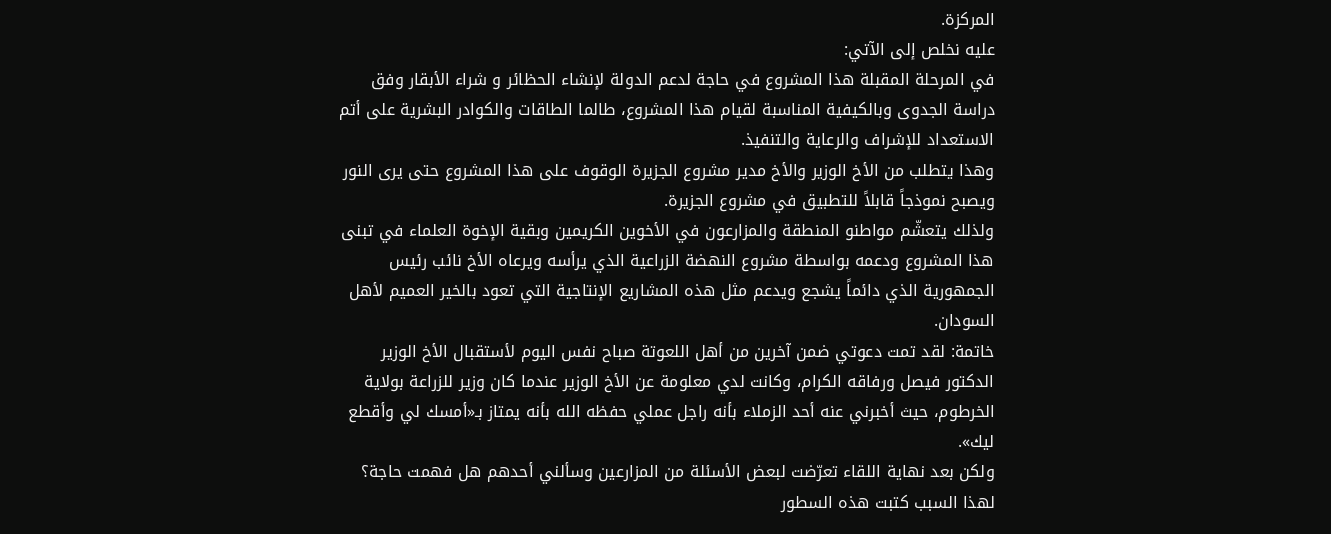المركزة.
عليه نخلص إلى الآتي:
في المرحلة المقبلة هذا المشروع في حاجة لدعم الدولة لإنشاء الحظائر و شراء الأبقار وفق دراسة الجدوى وبالكيفية المناسبة لقيام هذا المشروع، طالما الطاقات والكوادر البشرية على أتم الاستعداد للإشراف والرعاية والتنفيذ.
وهذا يتطلب من الأخ الوزير والأخ مدير مشروع الجزيرة الوقوف على هذا المشروع حتى يرى النور ويصبح نموذجاً قابلاً للتطبيق في مشروع الجزيرة.
ولذلك يتعشّم مواطنو المنطقة والمزارعون في الأخوين الكريمين وبقية الإخوة العلماء في تبنى هذا المشروع ودعمه بواسطة مشروع النهضة الزراعية الذي يرأسه ويرعاه الأخ نائب رئيس الجمهورية الذي دائماً يشجع ويدعم مثل هذه المشاريع الإنتاجية التي تعود بالخير العميم لأهل السودان.
خاتمة: لقد تمت دعوتي ضمن آخرين من أهل اللعوتة صباح نفس اليوم لأستقبال الأخ الوزير الدكتور فيصل ورفاقه الكرام، وكانت لدي معلومة عن الأخ الوزير عندما كان وزير للزراعة بولاية الخرطوم، حيث أخبرني عنه أحد الزملاء بأنه راجل عملي حفظه الله بأنه يمتاز بـ«أمسك لي وأقطع ليك».
ولكن بعد نهاية اللقاء تعرّضت لبعض الأسئلة من المزارعين وسألني أحدهم هل فهمت حاجة؟
لهذا السبب كتبت هذه السطور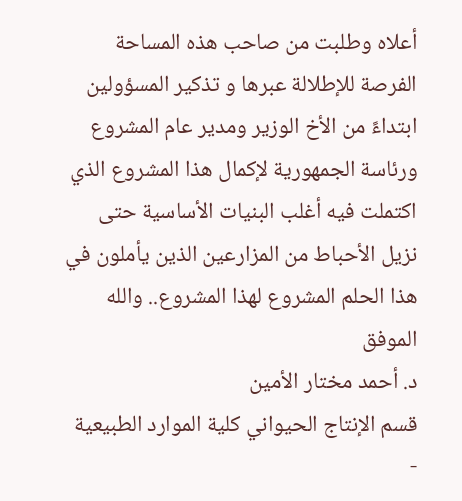أعلاه وطلبت من صاحب هذه المساحة الفرصة للإطلالة عبرها و تذكير المسؤولين ابتداءً من الأخ الوزير ومدير عام المشروع ورئاسة الجمهورية لإكمال هذا المشروع الذي اكتملت فيه أغلب البنيات الأساسية حتى نزيل الأحباط من المزارعين الذين يأملون في هذا الحلم المشروع لهذا المشروع.. والله الموفق
د. أحمد مختار الأمين
قسم الإنتاج الحيواني كلية الموارد الطبيعية -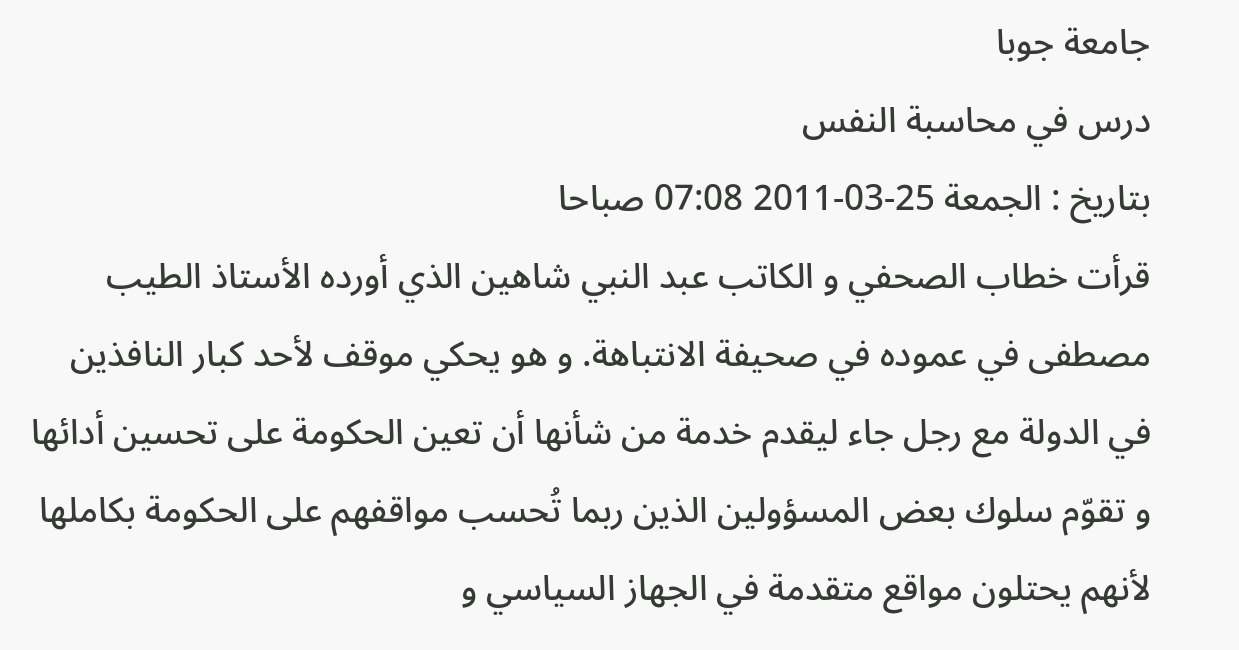جامعة جوبا
درس في محاسبة النفس
بتاريخ : الجمعة 25-03-2011 07:08 صباحا
قرأت خطاب الصحفي و الكاتب عبد النبي شاهين الذي أورده الأستاذ الطيب مصطفى في عموده في صحيفة الانتباهة. و هو يحكي موقف لأحد كبار النافذين في الدولة مع رجل جاء ليقدم خدمة من شأنها أن تعين الحكومة على تحسين أدائها و تقوّم سلوك بعض المسؤولين الذين ربما تُحسب مواقفهم على الحكومة بكاملها لأنهم يحتلون مواقع متقدمة في الجهاز السياسي و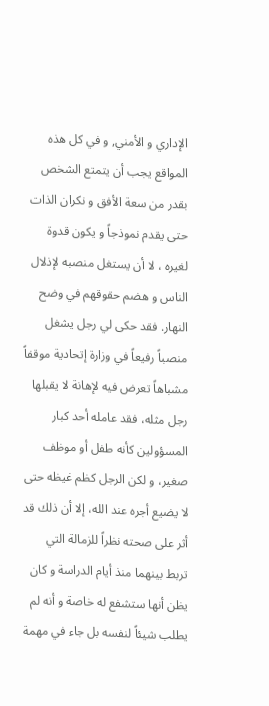الإداري و الأمني, و في كل هذه المواقع يجب أن يتمتع الشخص بقدر من سعة الأفق و نكران الذات حتى يقدم نموذجاً و يكون قدوة لغيره ، لا أن يستغل منصبه لإذلال الناس و هضم حقوقهم في وضح النهار. فقد حكى لي رجل يشغل منصباً رفيعاً في وزارة إتحادية موقفاً مشباهاً تعرض فيه لإهانة لا يقبلها رجل مثله، فقد عامله أحد كبار المسؤولين كأنه طفل أو موظف صغير، و لكن الرجل كظم غيظه حتى لا يضيع أجره عند الله، إلا أن ذلك قد أثر على صحته نظراً للزمالة التي تربط بينهما منذ أيام الدراسة و كان يظن أنها ستشفع له خاصة و أنه لم يطلب شيئاً لنفسه بل جاء في مهمة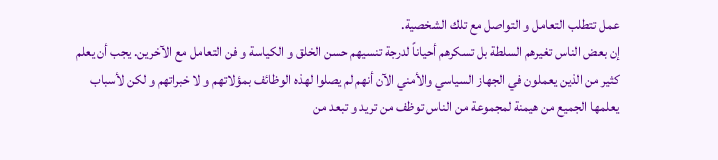عمل تتطلب التعامل و التواصل مع تلك الشخصية.
إن بعض الناس تغيرهم السلطة بل تسكرهم أحياناً لدرجة تنسيهم حسن الخلق و الكياسة و فن التعامل مع الآخرين. يجب أن يعلم كثير من الذين يعملون في الجهاز السياسي والأمني الآن أنهم لم يصلوا لهذه الوظائف بمؤلاتهم و لا خبراتهم و لكن لأسباب يعلمها الجميع من هيمنة لمجموعة من الناس توظف من تريد و تبعد من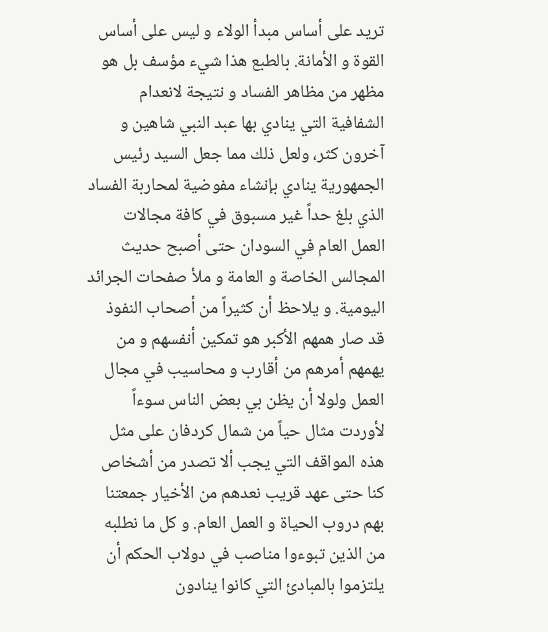تريد على أساس مبدأ الولاء و ليس على أساس القوة و الأمانة. بالطبع هذا شيء مؤسف بل هو مظهر من مظاهر الفساد و نتيجة لانعدام الشفافية التي ينادي بها عبد النبي شاهين و آخرون كثر، ولعل ذلك مما جعل السيد رئيس الجمهورية ينادي بإنشاء مفوضية لمحاربة الفساد الذي بلغ حداً غير مسبوق في كافة مجالات العمل العام في السودان حتى أصبح حديث المجالس الخاصة و العامة و ملأ صفحات الجرائد اليومية. و يلاحظ أن كثيراً من أصحاب النفوذ قد صار همهم الأكبر هو تمكين أنفسهم و من يهمهم أمرهم من أقارب و محاسيب في مجال العمل ولولا أن يظن بي بعض الناس سوءاً لأوردت مثال حياً من شمال كردفان على مثل هذه المواقف التي يجب ألا تصدر من أشخاص كنا حتى عهد قريب نعدهم من الأخيار جمعتنا بهم دروب الحياة و العمل العام. و كل ما نطلبه من الذين تبوءوا مناصب في دولاب الحكم أن يلتزموا بالمبادئ التي كانوا ينادون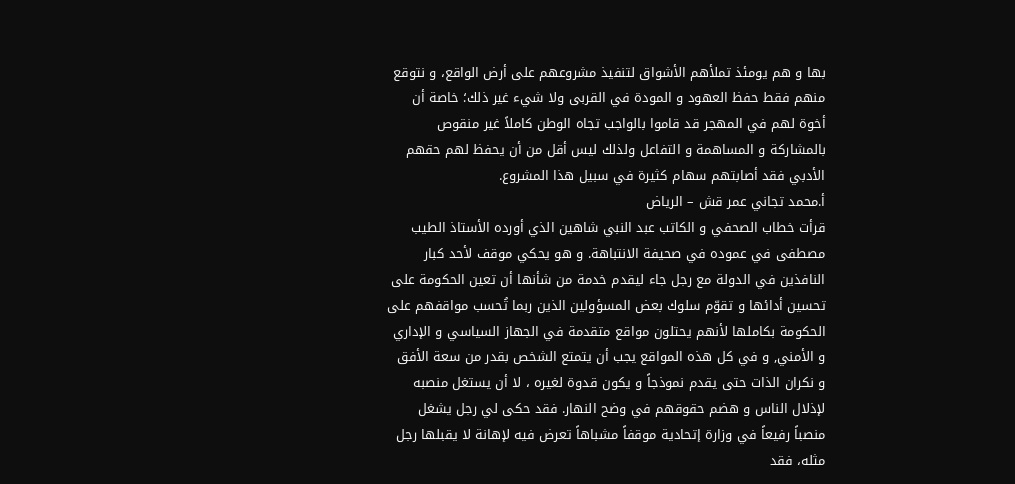بها و هم يومئذ تملأهم الأشواق لتنفيذ مشروعهم على أرض الواقع، و نتوقع منهم فقط حفظ العهود و المودة في القربى ولا شيء غير ذلك؛ خاصة أن أخوة لهم في المهجر قد قاموا بالواجب تجاه الوطن كاملاً غير منقوص بالمشاركة و المساهمة و التفاعل ولذلك ليس أقل من أن يحفظ لهم حقهم الأدبي فقد أصابتهم سهام كثيرة في سبيل هذا المشروع.
أ.محمد تجاني عمر قش – الرياض
قرأت خطاب الصحفي و الكاتب عبد النبي شاهين الذي أورده الأستاذ الطيب مصطفى في عموده في صحيفة الانتباهة. و هو يحكي موقف لأحد كبار النافذين في الدولة مع رجل جاء ليقدم خدمة من شأنها أن تعين الحكومة على تحسين أدائها و تقوّم سلوك بعض المسؤولين الذين ربما تُحسب مواقفهم على الحكومة بكاملها لأنهم يحتلون مواقع متقدمة في الجهاز السياسي و الإداري و الأمني, و في كل هذه المواقع يجب أن يتمتع الشخص بقدر من سعة الأفق و نكران الذات حتى يقدم نموذجاً و يكون قدوة لغيره ، لا أن يستغل منصبه لإذلال الناس و هضم حقوقهم في وضح النهار. فقد حكى لي رجل يشغل منصباً رفيعاً في وزارة إتحادية موقفاً مشباهاً تعرض فيه لإهانة لا يقبلها رجل مثله، فقد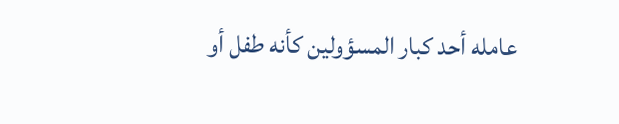عامله أحد كبار المسؤولين كأنه طفل أو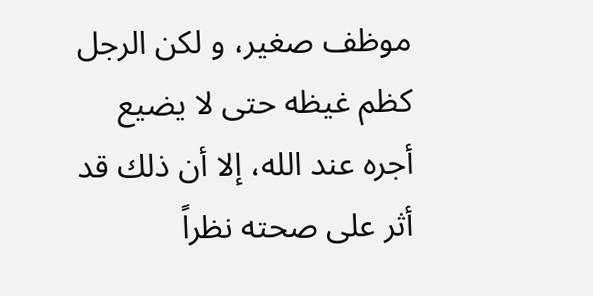موظف صغير، و لكن الرجل كظم غيظه حتى لا يضيع أجره عند الله، إلا أن ذلك قد أثر على صحته نظراً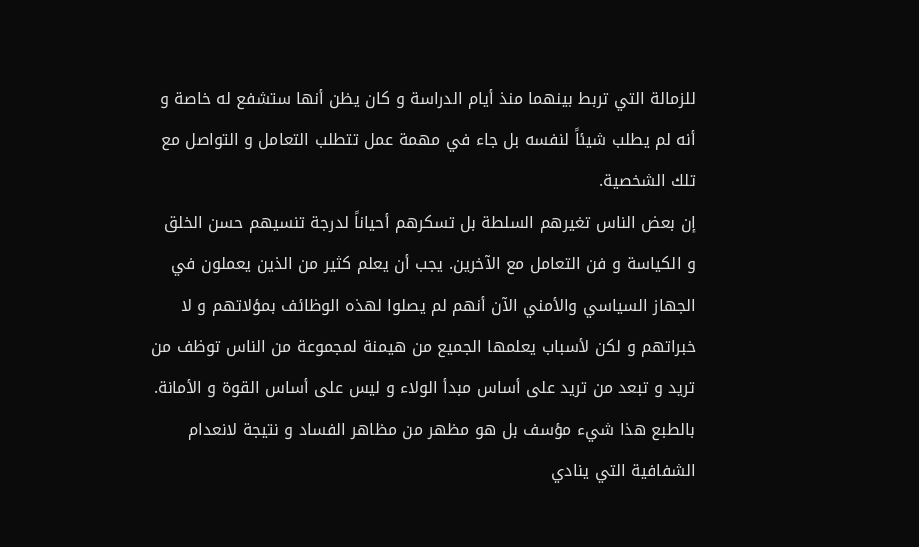للزمالة التي تربط بينهما منذ أيام الدراسة و كان يظن أنها ستشفع له خاصة و أنه لم يطلب شيئاً لنفسه بل جاء في مهمة عمل تتطلب التعامل و التواصل مع تلك الشخصية.
إن بعض الناس تغيرهم السلطة بل تسكرهم أحياناً لدرجة تنسيهم حسن الخلق و الكياسة و فن التعامل مع الآخرين. يجب أن يعلم كثير من الذين يعملون في الجهاز السياسي والأمني الآن أنهم لم يصلوا لهذه الوظائف بمؤلاتهم و لا خبراتهم و لكن لأسباب يعلمها الجميع من هيمنة لمجموعة من الناس توظف من تريد و تبعد من تريد على أساس مبدأ الولاء و ليس على أساس القوة و الأمانة. بالطبع هذا شيء مؤسف بل هو مظهر من مظاهر الفساد و نتيجة لانعدام الشفافية التي ينادي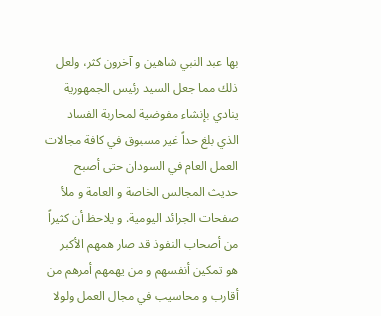بها عبد النبي شاهين و آخرون كثر، ولعل ذلك مما جعل السيد رئيس الجمهورية ينادي بإنشاء مفوضية لمحاربة الفساد الذي بلغ حداً غير مسبوق في كافة مجالات العمل العام في السودان حتى أصبح حديث المجالس الخاصة و العامة و ملأ صفحات الجرائد اليومية. و يلاحظ أن كثيراً من أصحاب النفوذ قد صار همهم الأكبر هو تمكين أنفسهم و من يهمهم أمرهم من أقارب و محاسيب في مجال العمل ولولا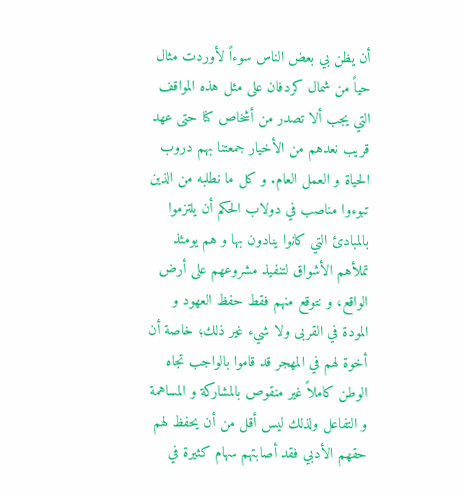أن يظن بي بعض الناس سوءاً لأوردت مثال حياً من شمال كردفان على مثل هذه المواقف التي يجب ألا تصدر من أشخاص كنا حتى عهد قريب نعدهم من الأخيار جمعتنا بهم دروب الحياة و العمل العام. و كل ما نطلبه من الذين تبوءوا مناصب في دولاب الحكم أن يلتزموا بالمبادئ التي كانوا ينادون بها و هم يومئذ تملأهم الأشواق لتنفيذ مشروعهم على أرض الواقع، و نتوقع منهم فقط حفظ العهود و المودة في القربى ولا شيء غير ذلك؛ خاصة أن أخوة لهم في المهجر قد قاموا بالواجب تجاه الوطن كاملاً غير منقوص بالمشاركة و المساهمة و التفاعل ولذلك ليس أقل من أن يحفظ لهم حقهم الأدبي فقد أصابتهم سهام كثيرة في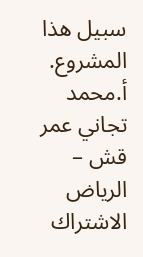سبيل هذا المشروع.
أ.محمد تجاني عمر قش – الرياض
الاشتراك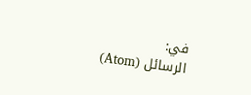في:
الرسائل (Atom)